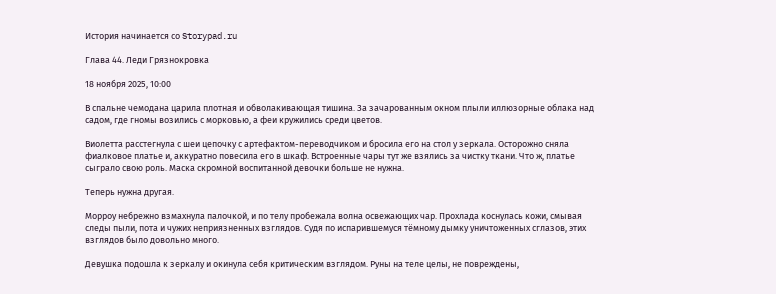История начинается со Storypad.ru

Глава 44. Леди Грязнокровка

18 ноября 2025, 10:00

В спальне чемодана царила плотная и обволакивающая тишина. За зачарованным окном плыли иллюзорные облака над садом, где гномы возились с морковью, а феи кружились среди цветов.

Виолетта расстегнула с шеи цепочку с артефактом-переводчиком и бросила его на стол у зеркала. Осторожно сняла фиалковое платье и, аккуратно повесила его в шкаф. Встроенные чары тут же взялись за чистку ткани. Что ж, платье сыграло свою роль. Маска скромной воспитанной девочки больше не нужна.

Теперь нужна другая.

Морроу небрежно взмахнула палочкой, и по телу пробежала волна освежающих чар. Прохлада коснулась кожи, смывая следы пыли, пота и чужих неприязненных взглядов. Судя по испарившемуся тёмному дымку уничтоженных сглазов, этих взглядов было довольно много.

Девушка подошла к зеркалу и окинула себя критическим взглядом. Руны на теле целы, не повреждены,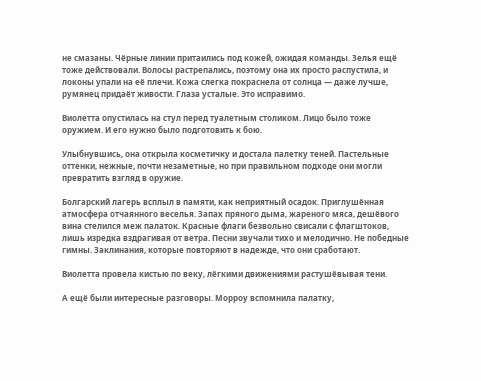не смазаны. Чёрные линии притаились под кожей, ожидая команды. Зелья ещё тоже действовали. Волосы растрепались, поэтому она их просто распустила, и локоны упали на её плечи. Кожа слегка покраснела от солнца — даже лучше, румянец придаёт живости. Глаза усталые. Это исправимо.

Виолетта опустилась на стул перед туалетным столиком. Лицо было тоже оружием. И его нужно было подготовить к бою.

Улыбнувшись, она открыла косметичку и достала палетку теней. Пастельные оттенки, нежные, почти незаметные, но при правильном подходе они могли превратить взгляд в оружие.

Болгарский лагерь всплыл в памяти, как неприятный осадок. Приглушённая атмосфера отчаянного веселья. Запах пряного дыма, жареного мяса, дешёвого вина стелился меж палаток. Красные флаги безвольно свисали с флагштоков, лишь изредка вздрагивая от ветра. Песни звучали тихо и мелодично. Не победные гимны. Заклинания, которые повторяют в надежде, что они сработают.

Виолетта провела кистью по веку, лёгкими движениями растушёвывая тени.

А ещё были интересные разговоры. Морроу вспомнила палатку,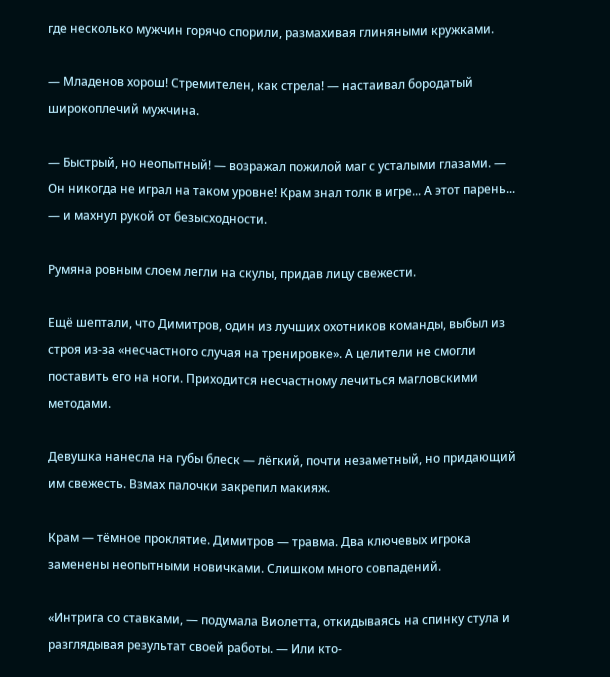где несколько мужчин горячо спорили, размахивая глиняными кружками.

— Младенов хорош! Стремителен, как стрела! — настаивал бородатый широкоплечий мужчина.

— Быстрый, но неопытный! — возражал пожилой маг с усталыми глазами. — Он никогда не играл на таком уровне! Крам знал толк в игре... А этот парень... — и махнул рукой от безысходности.

Румяна ровным слоем легли на скулы, придав лицу свежести.

Ещё шептали, что Димитров, один из лучших охотников команды, выбыл из строя из-за «несчастного случая на тренировке». А целители не смогли поставить его на ноги. Приходится несчастному лечиться магловскими методами.

Девушка нанесла на губы блеск — лёгкий, почти незаметный, но придающий им свежесть. Взмах палочки закрепил макияж.

Крам — тёмное проклятие. Димитров — травма. Два ключевых игрока заменены неопытными новичками. Слишком много совпадений.

«Интрига со ставками, — подумала Виолетта, откидываясь на спинку стула и разглядывая результат своей работы. — Или кто-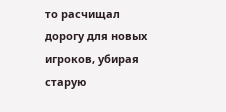то расчищал дорогу для новых игроков, убирая старую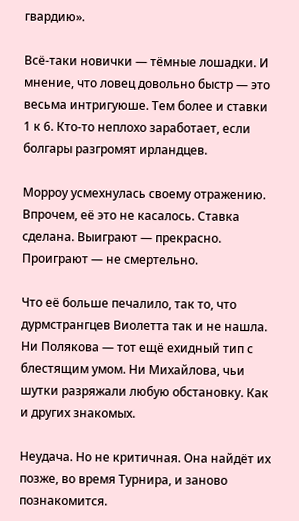гвардию».

Всё-таки новички — тёмные лошадки. И мнение, что ловец довольно быстр — это весьма интригуюше. Тем более и ставки 1 к 6. Кто-то неплохо заработает, если болгары разгромят ирландцев.

Морроу усмехнулась своему отражению. Впрочем, её это не касалось. Ставка сделана. Выиграют — прекрасно. Проиграют — не смертельно.

Что её больше печалило, так то, что дурмстрангцев Виолетта так и не нашла. Ни Полякова — тот ещё ехидный тип с блестящим умом. Ни Михайлова, чьи шутки разряжали любую обстановку. Как и других знакомых.

Неудача. Но не критичная. Она найдёт их позже, во время Турнира, и заново познакомится.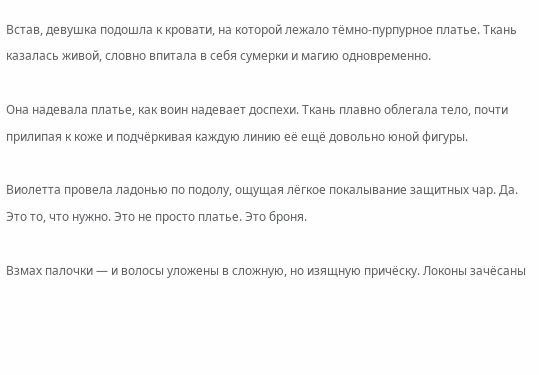Встав, девушка подошла к кровати, на которой лежало тёмно-пурпурное платье. Ткань казалась живой, словно впитала в себя сумерки и магию одновременно.

Она надевала платье, как воин надевает доспехи. Ткань плавно облегала тело, почти прилипая к коже и подчёркивая каждую линию её ещё довольно юной фигуры.

Виолетта провела ладонью по подолу, ощущая лёгкое покалывание защитных чар. Да. Это то, что нужно. Это не просто платье. Это броня.

Взмах палочки — и волосы уложены в сложную, но изящную причёску. Локоны зачёсаны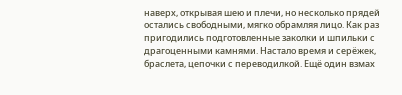наверх, открывая шею и плечи, но несколько прядей остались свободными, мягко обрамляя лицо. Как раз пригодились подготовленные заколки и шпильки с драгоценными камнями. Настало время и серёжек, браслета, цепочки с переводилкой. Ещё один взмах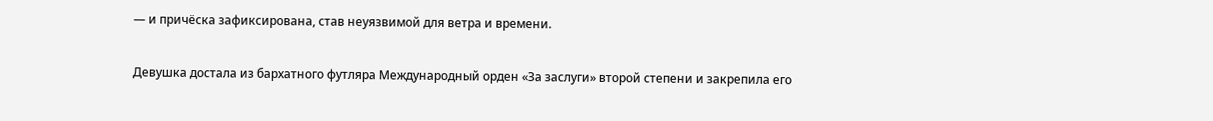— и причёска зафиксирована, став неуязвимой для ветра и времени.

Девушка достала из бархатного футляра Международный орден «За заслуги» второй степени и закрепила его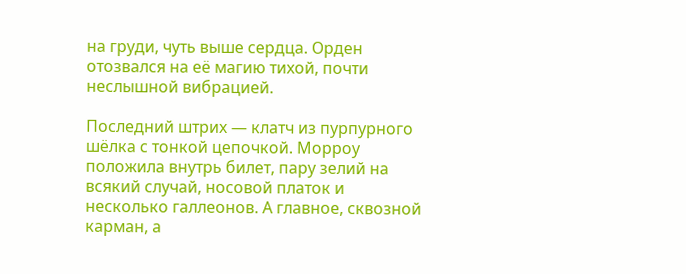на груди, чуть выше сердца. Орден отозвался на её магию тихой, почти неслышной вибрацией.

Последний штрих — клатч из пурпурного шёлка с тонкой цепочкой. Морроу положила внутрь билет, пару зелий на всякий случай, носовой платок и несколько галлеонов. А главное, сквозной карман, а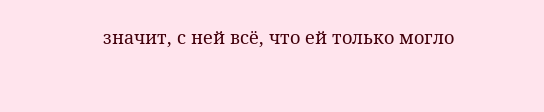значит, с ней всё, что ей только могло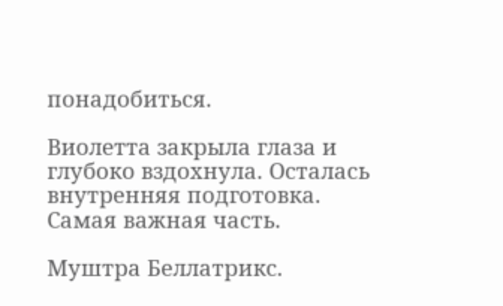понадобиться.

Виолетта закрыла глаза и глубоко вздохнула. Осталась внутренняя подготовка. Самая важная часть.

Муштра Беллатрикс.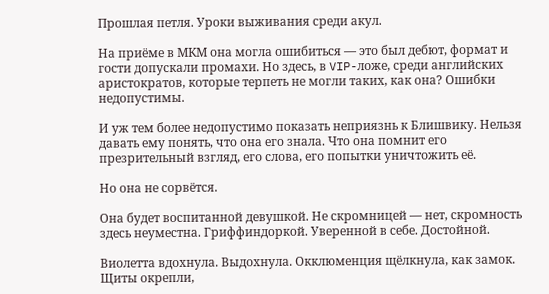Прошлая петля. Уроки выживания среди акул.

На приёме в МКМ она могла ошибиться — это был дебют, формат и гости допускали промахи. Но здесь, в VIP-ложе, среди английских аристократов, которые терпеть не могли таких, как она? Ошибки недопустимы.

И уж тем более недопустимо показать неприязнь к Блишвику. Нельзя давать ему понять, что она его знала. Что она помнит его презрительный взгляд, его слова, его попытки уничтожить её.

Но она не сорвётся.

Она будет воспитанной девушкой. Не скромницей — нет, скромность здесь неуместна. Гриффиндоркой. Уверенной в себе. Достойной.

Виолетта вдохнула. Выдохнула. Окклюменция щёлкнула, как замок. Щиты окрепли,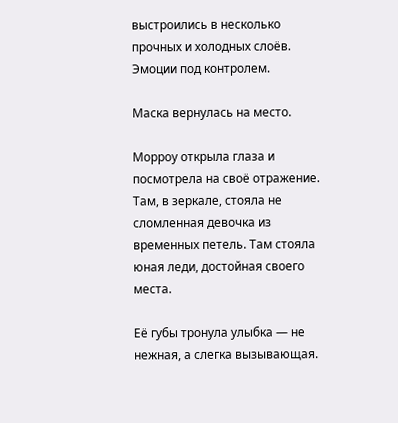выстроились в несколько прочных и холодных слоёв. Эмоции под контролем.

Маска вернулась на место.

Морроу открыла глаза и посмотрела на своё отражение. Там, в зеркале, стояла не сломленная девочка из временных петель. Там стояла юная леди, достойная своего места.

Её губы тронула улыбка — не нежная, а слегка вызывающая.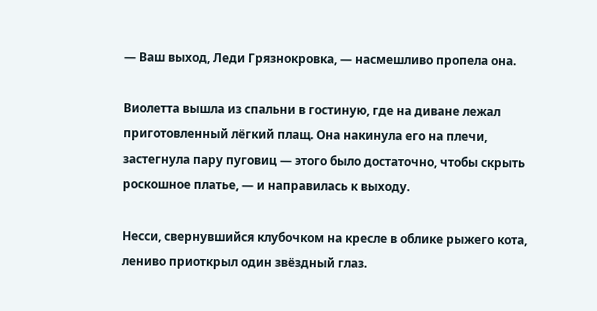— Ваш выход, Леди Грязнокровка, — насмешливо пропела она.

Виолетта вышла из спальни в гостиную, где на диване лежал приготовленный лёгкий плащ. Она накинула его на плечи, застегнула пару пуговиц — этого было достаточно, чтобы скрыть роскошное платье, — и направилась к выходу.

Несси, свернувшийся клубочком на кресле в облике рыжего кота, лениво приоткрыл один звёздный глаз.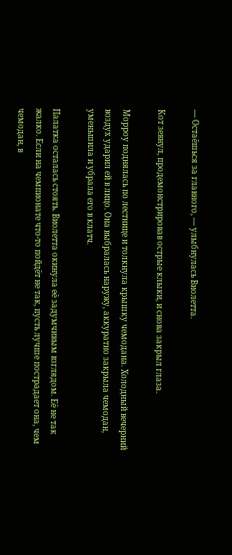— Остаёшься за главного, — улыбнулась Виолетта.

Кот зевнул, продемонстрировав острые клыки, и снова закрыл глаза.

Морроу поднялась по лестнице и толкнула крышку чемодана. Холодный вечерний воздух ударил ей в лицо. Она выбралась наружу, аккуратно закрыла чемодан, уменьшила и убрала его в клатч.

Палатка осталась стоять. Виолетта окинула её задумчивым взглядом. Её не так жалко. Если на чемпионате что-то пойдёт не так, пусть лучше пострадает она, чем чемодан, в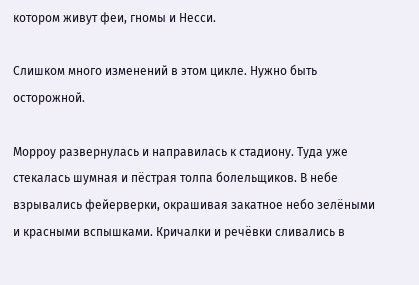котором живут феи, гномы и Несси.

Слишком много изменений в этом цикле. Нужно быть осторожной.

Морроу развернулась и направилась к стадиону. Туда уже стекалась шумная и пёстрая толпа болельщиков. В небе взрывались фейерверки, окрашивая закатное небо зелёными и красными вспышками. Кричалки и речёвки сливались в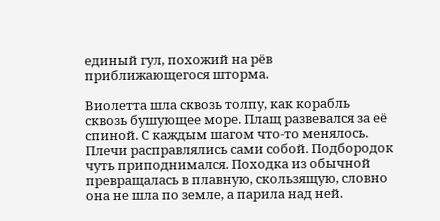единый гул, похожий на рёв приближающегося шторма.

Виолетта шла сквозь толпу, как корабль сквозь бушующее море. Плащ развевался за её спиной. С каждым шагом что-то менялось. Плечи расправлялись сами собой. Подбородок чуть приподнимался. Походка из обычной превращалась в плавную, скользящую, словно она не шла по земле, а парила над ней.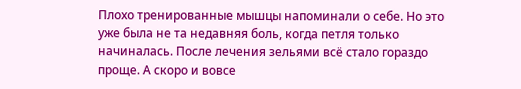Плохо тренированные мышцы напоминали о себе. Но это уже была не та недавняя боль, когда петля только начиналась. После лечения зельями всё стало гораздо проще. А скоро и вовсе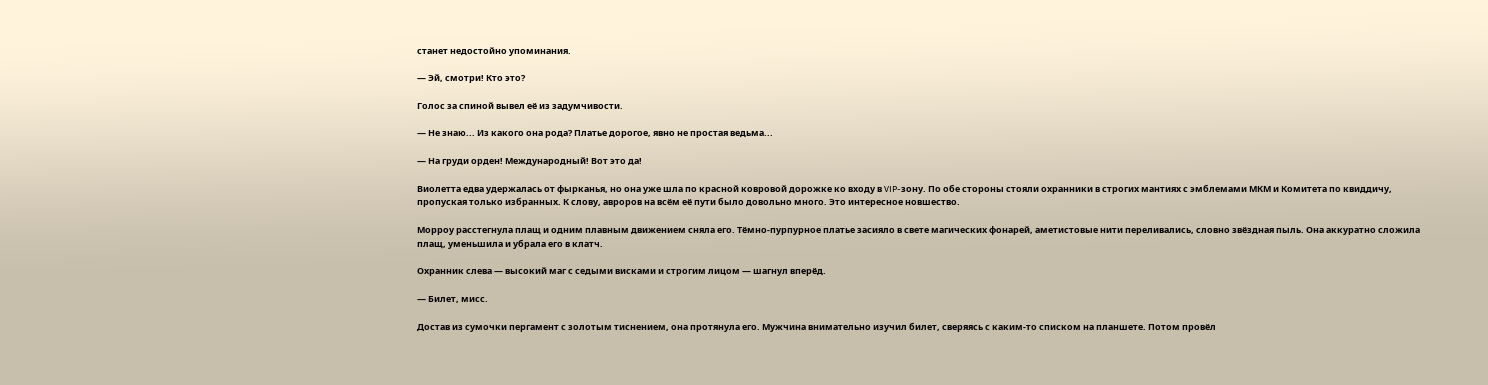станет недостойно упоминания.

— Эй, смотри! Кто это?

Голос за спиной вывел её из задумчивости.

— Не знаю... Из какого она рода? Платье дорогое, явно не простая ведьма...

— На груди орден! Международный! Вот это да!

Виолетта едва удержалась от фырканья, но она уже шла по красной ковровой дорожке ко входу в VIP-зону. По обе стороны стояли охранники в строгих мантиях с эмблемами МКМ и Комитета по квиддичу, пропуская только избранных. К слову, авроров на всём её пути было довольно много. Это интересное новшество.

Морроу расстегнула плащ и одним плавным движением сняла его. Тёмно-пурпурное платье засияло в свете магических фонарей, аметистовые нити переливались, словно звёздная пыль. Она аккуратно сложила плащ, уменьшила и убрала его в клатч.

Охранник слева — высокий маг с седыми висками и строгим лицом — шагнул вперёд.

— Билет, мисс.

Достав из сумочки пергамент с золотым тиснением, она протянула его. Мужчина внимательно изучил билет, сверяясь с каким-то списком на планшете. Потом провёл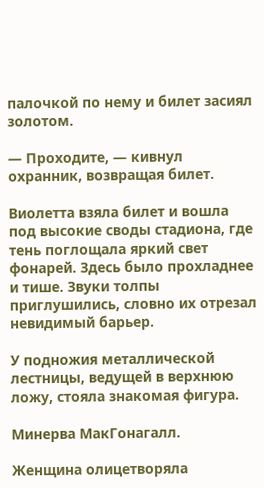палочкой по нему и билет засиял золотом.

— Проходите, — кивнул охранник, возвращая билет.

Виолетта взяла билет и вошла под высокие своды стадиона, где тень поглощала яркий свет фонарей. Здесь было прохладнее и тише. Звуки толпы приглушились, словно их отрезал невидимый барьер.

У подножия металлической лестницы, ведущей в верхнюю ложу, стояла знакомая фигура.

Минерва МакГонагалл.

Женщина олицетворяла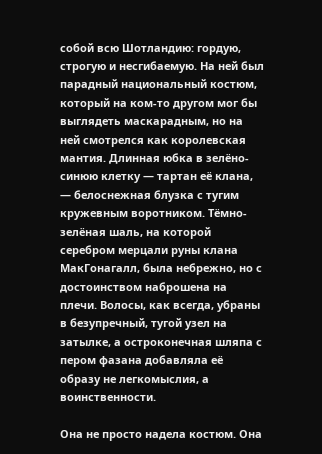собой всю Шотландию: гордую, строгую и несгибаемую. На ней был парадный национальный костюм, который на ком-то другом мог бы выглядеть маскарадным, но на ней смотрелся как королевская мантия. Длинная юбка в зелёно-синюю клетку — тартан её клана, — белоснежная блузка с тугим кружевным воротником. Тёмно-зелёная шаль, на которой серебром мерцали руны клана МакГонагалл, была небрежно, но с достоинством наброшена на плечи. Волосы, как всегда, убраны в безупречный, тугой узел на затылке, а остроконечная шляпа с пером фазана добавляла её образу не легкомыслия, а воинственности.

Она не просто надела костюм. Она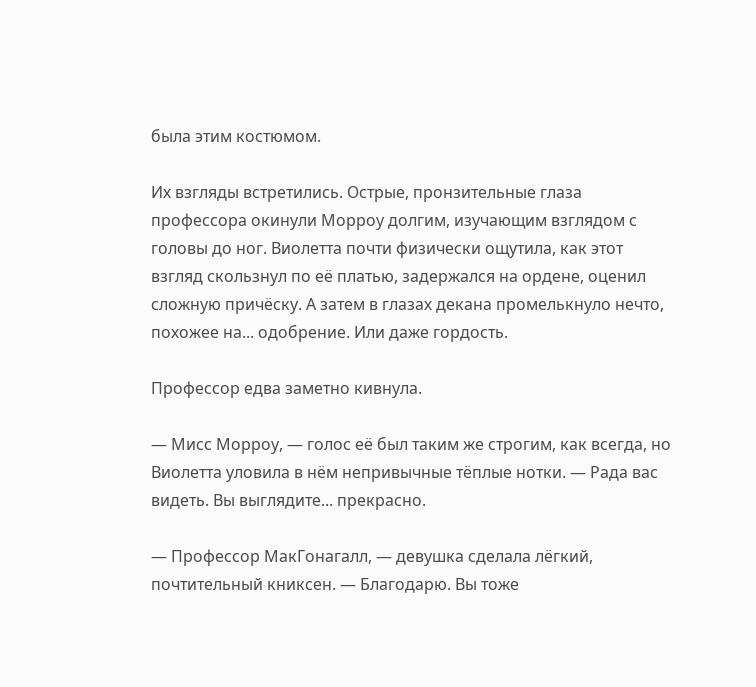была этим костюмом.

Их взгляды встретились. Острые, пронзительные глаза профессора окинули Морроу долгим, изучающим взглядом с головы до ног. Виолетта почти физически ощутила, как этот взгляд скользнул по её платью, задержался на ордене, оценил сложную причёску. А затем в глазах декана промелькнуло нечто, похожее на... одобрение. Или даже гордость.

Профессор едва заметно кивнула.

— Мисс Морроу, — голос её был таким же строгим, как всегда, но Виолетта уловила в нём непривычные тёплые нотки. — Рада вас видеть. Вы выглядите... прекрасно.

— Профессор МакГонагалл, — девушка сделала лёгкий, почтительный книксен. — Благодарю. Вы тоже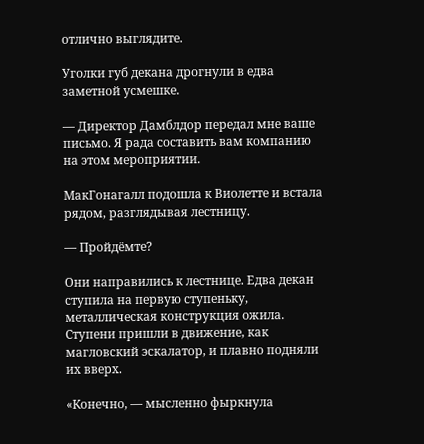отлично выглядите.

Уголки губ декана дрогнули в едва заметной усмешке.

— Директор Дамблдор передал мне ваше письмо. Я рада составить вам компанию на этом мероприятии.

МакГонагалл подошла к Виолетте и встала рядом, разглядывая лестницу.

— Пройдёмте?

Они направились к лестнице. Едва декан ступила на первую ступеньку, металлическая конструкция ожила. Ступени пришли в движение, как магловский эскалатор, и плавно подняли их вверх.

«Конечно, — мысленно фыркнула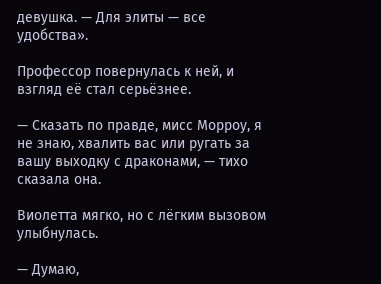девушка. — Для элиты — все удобства».

Профессор повернулась к ней, и взгляд её стал серьёзнее.

— Сказать по правде, мисс Морроу, я не знаю, хвалить вас или ругать за вашу выходку с драконами, — тихо сказала она.

Виолетта мягко, но с лёгким вызовом улыбнулась.

— Думаю,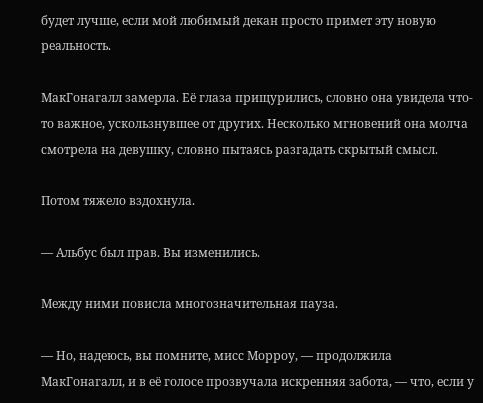будет лучше, если мой любимый декан просто примет эту новую реальность.

МакГонагалл замерла. Её глаза прищурились, словно она увидела что-то важное, ускользнувшее от других. Несколько мгновений она молча смотрела на девушку, словно пытаясь разгадать скрытый смысл.

Потом тяжело вздохнула.

— Альбус был прав. Вы изменились.

Между ними повисла многозначительная пауза.

— Но, надеюсь, вы помните, мисс Морроу, — продолжила МакГонагалл, и в её голосе прозвучала искренняя забота, — что, если у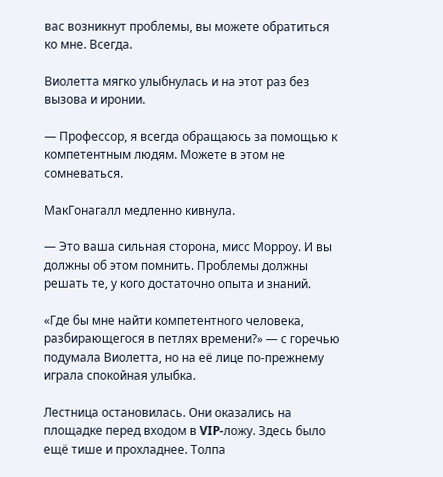вас возникнут проблемы, вы можете обратиться ко мне. Всегда.

Виолетта мягко улыбнулась и на этот раз без вызова и иронии.

— Профессор, я всегда обращаюсь за помощью к компетентным людям. Можете в этом не сомневаться.

МакГонагалл медленно кивнула.

— Это ваша сильная сторона, мисс Морроу. И вы должны об этом помнить. Проблемы должны решать те, у кого достаточно опыта и знаний.

«Где бы мне найти компетентного человека, разбирающегося в петлях времени?» — с горечью подумала Виолетта, но на её лице по-прежнему играла спокойная улыбка.

Лестница остановилась. Они оказались на площадке перед входом в VIP-ложу. Здесь было ещё тише и прохладнее. Толпа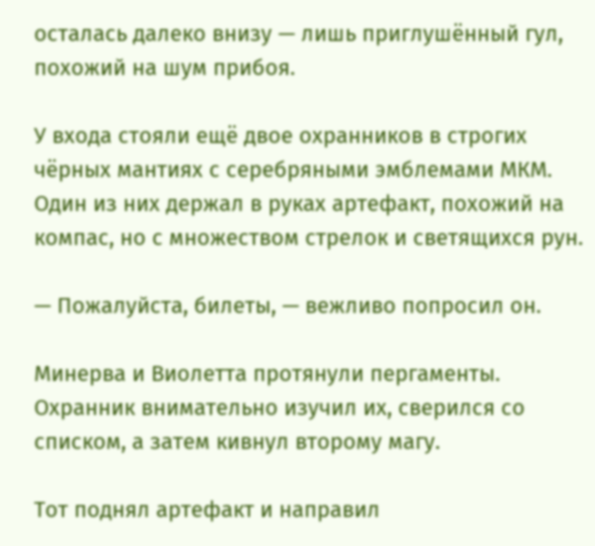осталась далеко внизу — лишь приглушённый гул, похожий на шум прибоя.

У входа стояли ещё двое охранников в строгих чёрных мантиях с серебряными эмблемами МКМ. Один из них держал в руках артефакт, похожий на компас, но с множеством стрелок и светящихся рун.

— Пожалуйста, билеты, — вежливо попросил он.

Минерва и Виолетта протянули пергаменты. Охранник внимательно изучил их, сверился со списком, а затем кивнул второму магу.

Тот поднял артефакт и направил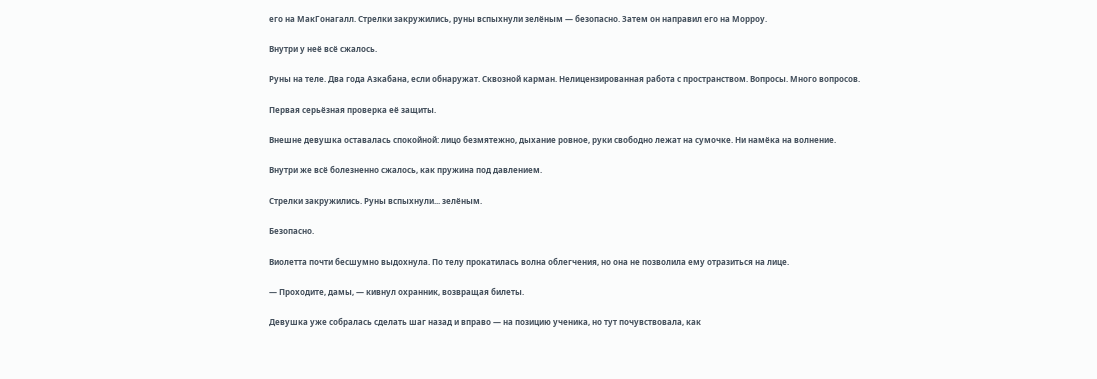его на МакГонагалл. Стрелки закружились, руны вспыхнули зелёным — безопасно. Затем он направил его на Морроу.

Внутри у неё всё сжалось.

Руны на теле. Два года Азкабана, если обнаружат. Сквозной карман. Нелицензированная работа с пространством. Вопросы. Много вопросов.

Первая серьёзная проверка её защиты.

Внешне девушка оставалась спокойной: лицо безмятежно, дыхание ровное, руки свободно лежат на сумочке. Ни намёка на волнение.

Внутри же всё болезненно сжалось, как пружина под давлением.

Стрелки закружились. Руны вспыхнули... зелёным.

Безопасно.

Виолетта почти бесшумно выдохнула. По телу прокатилась волна облегчения, но она не позволила ему отразиться на лице.

— Проходите, дамы, — кивнул охранник, возвращая билеты.

Девушка уже собралась сделать шаг назад и вправо — на позицию ученика, но тут почувствовала, как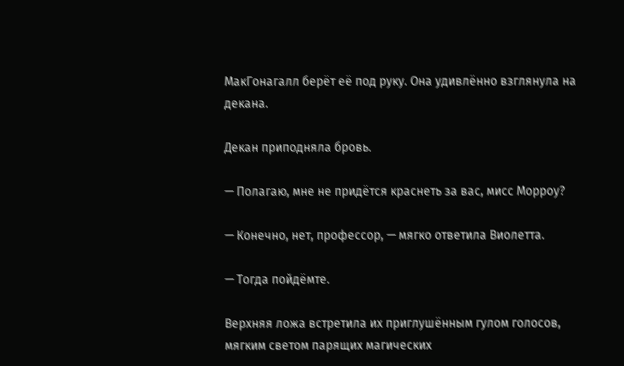МакГонагалл берёт её под руку. Она удивлённо взглянула на декана.

Декан приподняла бровь.

— Полагаю, мне не придётся краснеть за вас, мисс Морроу?

— Конечно, нет, профессор, — мягко ответила Виолетта.

— Тогда пойдёмте.

Верхняя ложа встретила их приглушённым гулом голосов, мягким светом парящих магических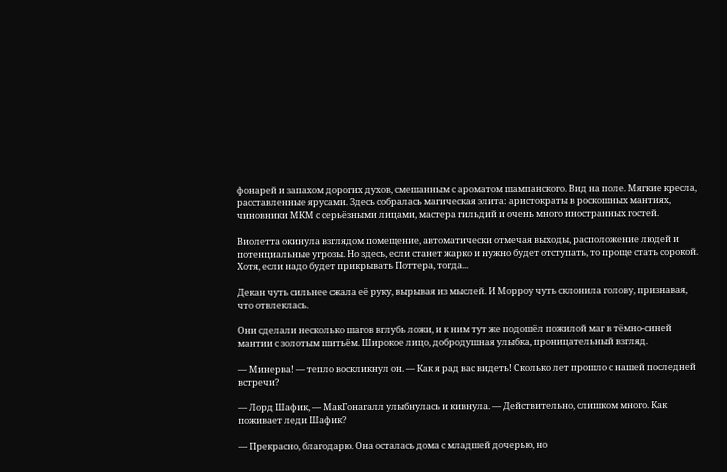фонарей и запахом дорогих духов, смешанным с ароматом шампанского. Вид на поле. Мягкие кресла, расставленные ярусами. Здесь собралась магическая элита: аристократы в роскошных мантиях, чиновники МКМ с серьёзными лицами, мастера гильдий и очень много иностранных гостей.

Виолетта окинула взглядом помещение, автоматически отмечая выходы, расположение людей и потенциальные угрозы. Но здесь, если станет жарко и нужно будет отступать, то проще стать сорокой. Хотя, если надо будет прикрывать Поттера, тогда...

Декан чуть сильнее сжала её руку, вырывая из мыслей. И Морроу чуть склонила голову, признавая, что отвлеклась.

Они сделали несколько шагов вглубь ложи, и к ним тут же подошёл пожилой маг в тёмно-синей мантии с золотым шитьём. Широкое лицо, добродушная улыбка, проницательный взгляд.

— Минерва! — тепло воскликнул он. — Как я рад вас видеть! Сколько лет прошло с нашей последней встречи?

— Лорд Шафик, — МакГонагалл улыбнулась и кивнула. — Действительно, слишком много. Как поживает леди Шафик?

— Прекрасно, благодарю. Она осталась дома с младшей дочерью, но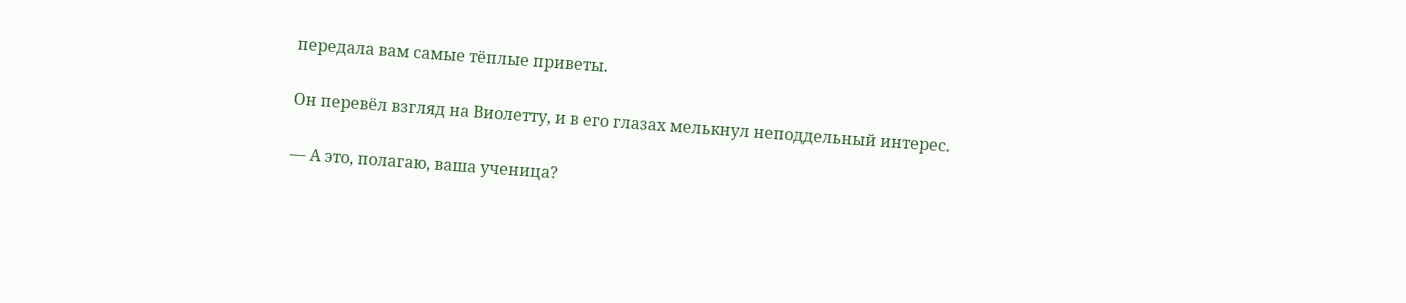передала вам самые тёплые приветы.

Он перевёл взгляд на Виолетту, и в его глазах мелькнул неподдельный интерес.

— А это, полагаю, ваша ученица?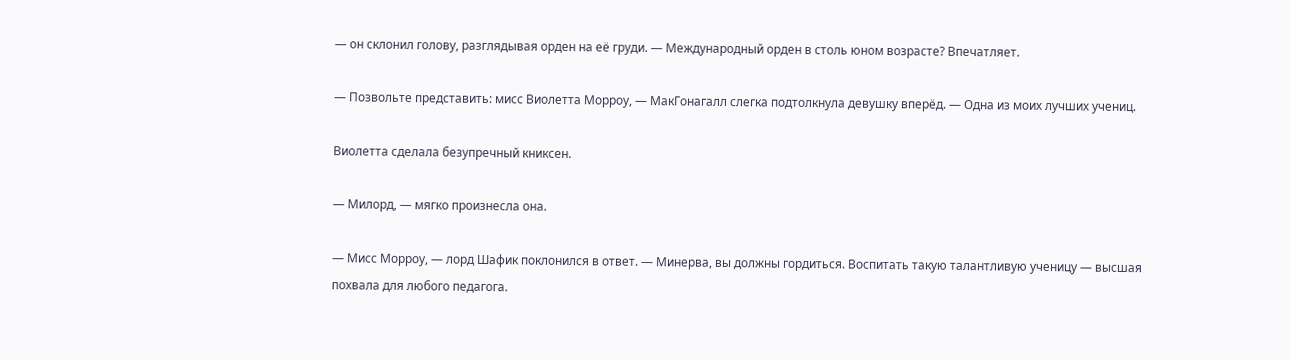— он склонил голову, разглядывая орден на её груди. — Международный орден в столь юном возрасте? Впечатляет.

— Позвольте представить: мисс Виолетта Морроу, — МакГонагалл слегка подтолкнула девушку вперёд. — Одна из моих лучших учениц.

Виолетта сделала безупречный книксен.

— Милорд, — мягко произнесла она.

— Мисс Морроу, — лорд Шафик поклонился в ответ. — Минерва, вы должны гордиться. Воспитать такую талантливую ученицу — высшая похвала для любого педагога.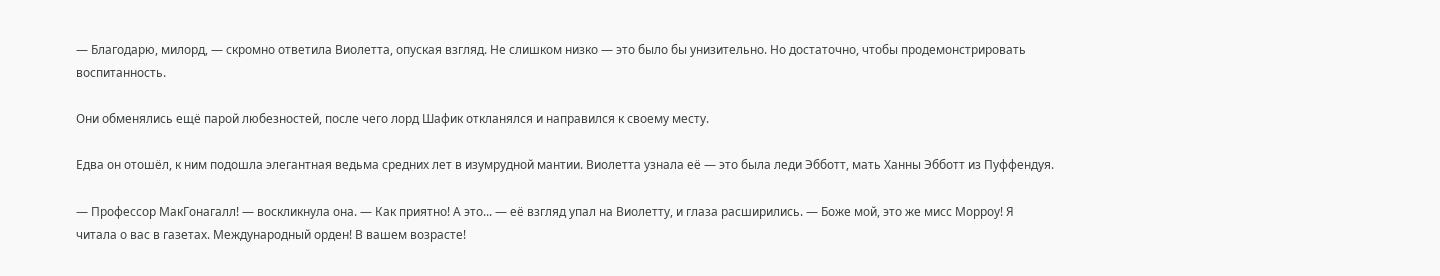— Благодарю, милорд, — скромно ответила Виолетта, опуская взгляд. Не слишком низко — это было бы унизительно. Но достаточно, чтобы продемонстрировать воспитанность.

Они обменялись ещё парой любезностей, после чего лорд Шафик откланялся и направился к своему месту.

Едва он отошёл, к ним подошла элегантная ведьма средних лет в изумрудной мантии. Виолетта узнала её — это была леди Эбботт, мать Ханны Эбботт из Пуффендуя.

— Профессор МакГонагалл! — воскликнула она. — Как приятно! А это... — её взгляд упал на Виолетту, и глаза расширились. — Боже мой, это же мисс Морроу! Я читала о вас в газетах. Международный орден! В вашем возрасте!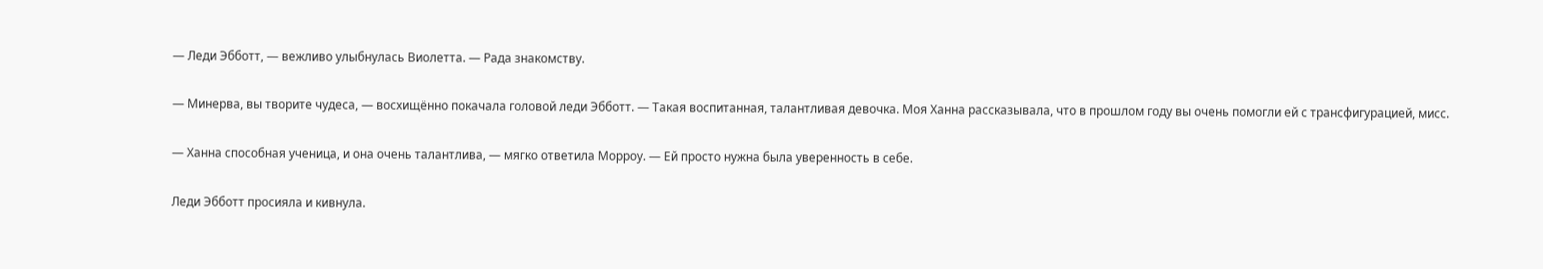— Леди Эбботт, — вежливо улыбнулась Виолетта. — Рада знакомству.

— Минерва, вы творите чудеса, — восхищённо покачала головой леди Эбботт. — Такая воспитанная, талантливая девочка. Моя Ханна рассказывала, что в прошлом году вы очень помогли ей с трансфигурацией, мисс.

— Ханна способная ученица, и она очень талантлива, — мягко ответила Морроу. — Ей просто нужна была уверенность в себе.

Леди Эбботт просияла и кивнула.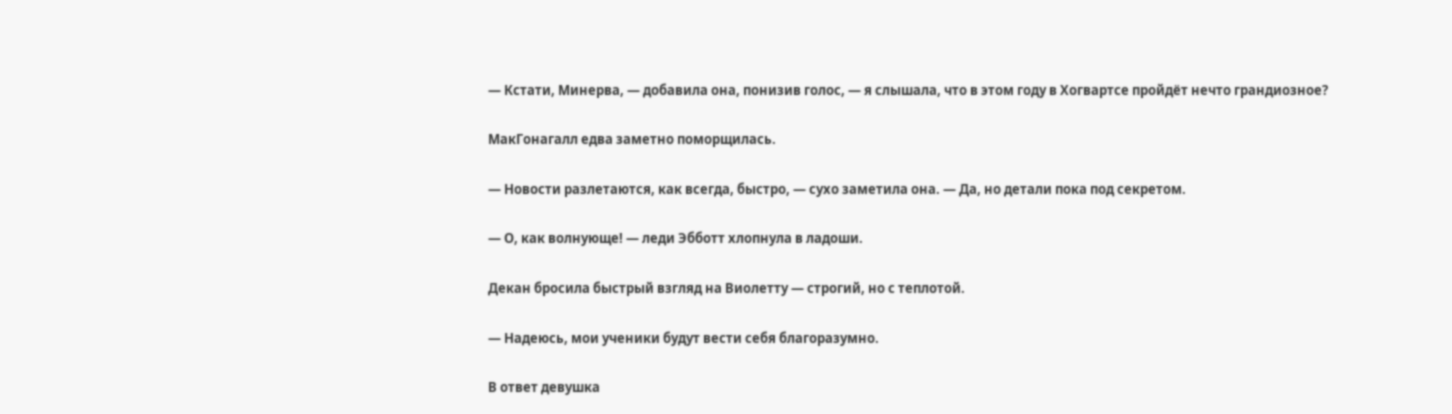— Кстати, Минерва, — добавила она, понизив голос, — я слышала, что в этом году в Хогвартсе пройдёт нечто грандиозное?

МакГонагалл едва заметно поморщилась.

— Новости разлетаются, как всегда, быстро, — сухо заметила она. — Да, но детали пока под секретом.

— О, как волнующе! — леди Эбботт хлопнула в ладоши.

Декан бросила быстрый взгляд на Виолетту — строгий, но с теплотой.

— Надеюсь, мои ученики будут вести себя благоразумно.

В ответ девушка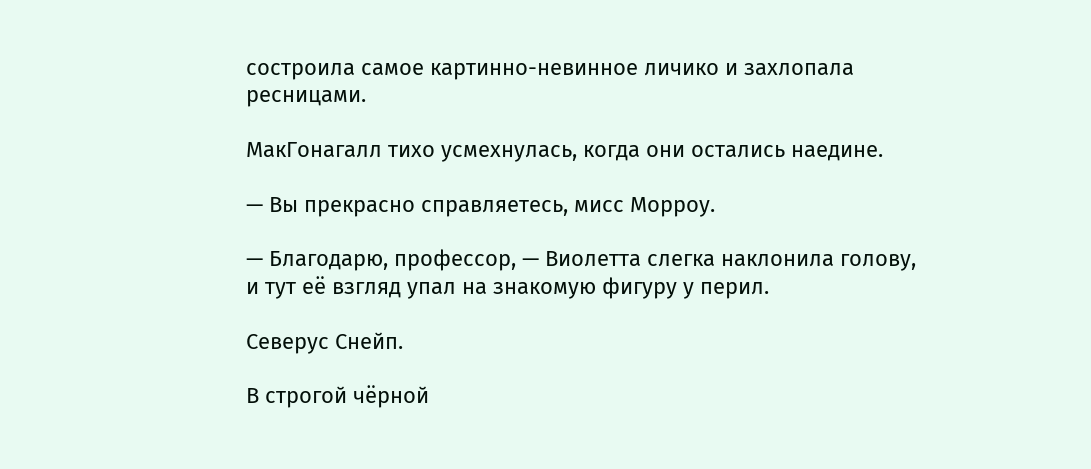состроила самое картинно-невинное личико и захлопала ресницами.

МакГонагалл тихо усмехнулась, когда они остались наедине.

— Вы прекрасно справляетесь, мисс Морроу.

— Благодарю, профессор, — Виолетта слегка наклонила голову, и тут её взгляд упал на знакомую фигуру у перил.

Северус Снейп.

В строгой чёрной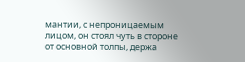мантии, с непроницаемым лицом, он стоял чуть в стороне от основной толпы, держа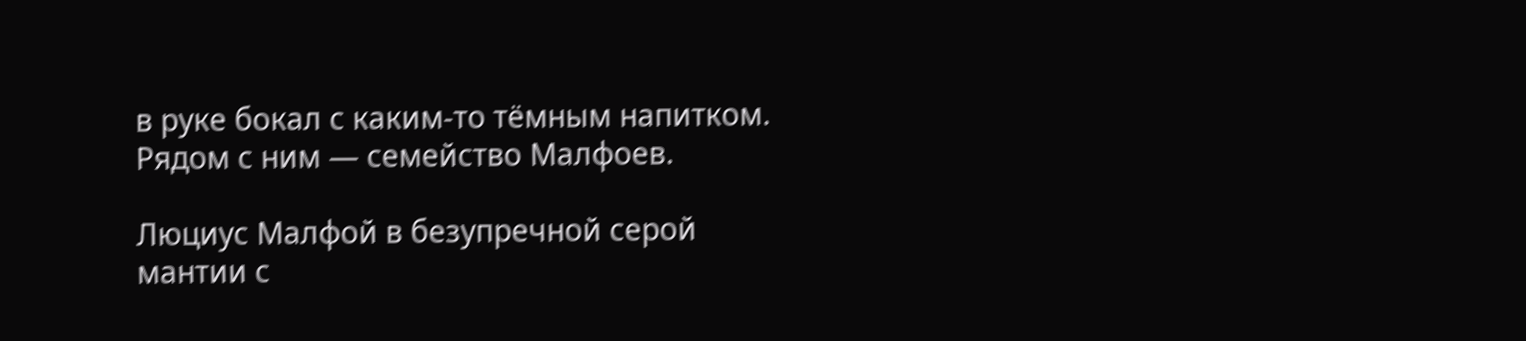в руке бокал с каким-то тёмным напитком. Рядом с ним — семейство Малфоев.

Люциус Малфой в безупречной серой мантии с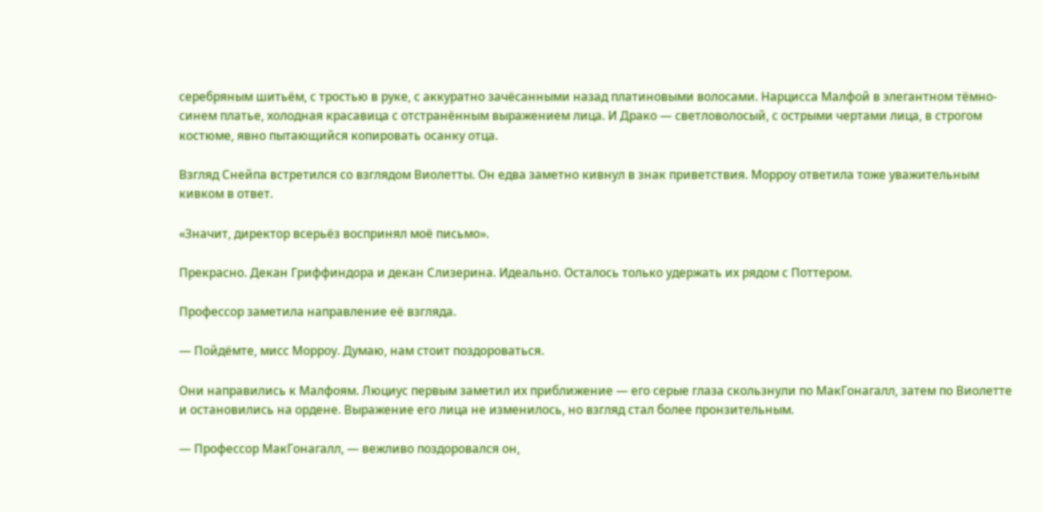серебряным шитьём, с тростью в руке, с аккуратно зачёсанными назад платиновыми волосами. Нарцисса Малфой в элегантном тёмно-синем платье, холодная красавица с отстранённым выражением лица. И Драко — светловолосый, с острыми чертами лица, в строгом костюме, явно пытающийся копировать осанку отца.

Взгляд Снейпа встретился со взглядом Виолетты. Он едва заметно кивнул в знак приветствия. Морроу ответила тоже уважительным кивком в ответ.

«Значит, директор всерьёз воспринял моё письмо».

Прекрасно. Декан Гриффиндора и декан Слизерина. Идеально. Осталось только удержать их рядом с Поттером.

Профессор заметила направление её взгляда.

— Пойдёмте, мисс Морроу. Думаю, нам стоит поздороваться.

Они направились к Малфоям. Люциус первым заметил их приближение — его серые глаза скользнули по МакГонагалл, затем по Виолетте и остановились на ордене. Выражение его лица не изменилось, но взгляд стал более пронзительным.

— Профессор МакГонагалл, — вежливо поздоровался он,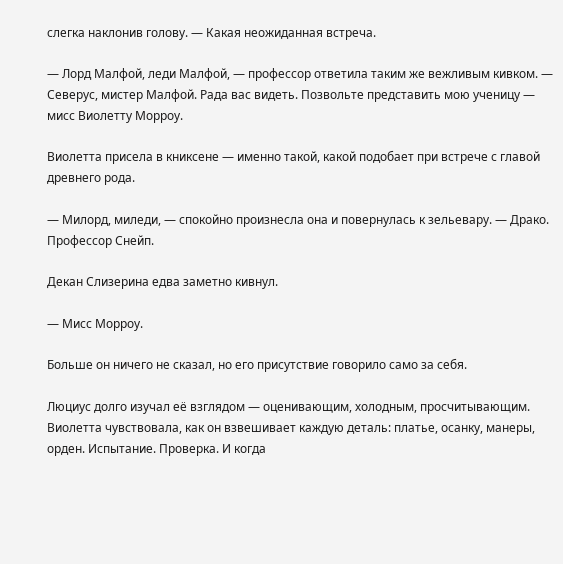слегка наклонив голову. — Какая неожиданная встреча.

— Лорд Малфой, леди Малфой, — профессор ответила таким же вежливым кивком. — Северус, мистер Малфой. Рада вас видеть. Позвольте представить мою ученицу — мисс Виолетту Морроу.

Виолетта присела в книксене — именно такой, какой подобает при встрече с главой древнего рода.

— Милорд, миледи, — спокойно произнесла она и повернулась к зельевару. — Драко. Профессор Снейп.

Декан Слизерина едва заметно кивнул.

— Мисс Морроу.

Больше он ничего не сказал, но его присутствие говорило само за себя.

Люциус долго изучал её взглядом — оценивающим, холодным, просчитывающим. Виолетта чувствовала, как он взвешивает каждую деталь: платье, осанку, манеры, орден. Испытание. Проверка. И когда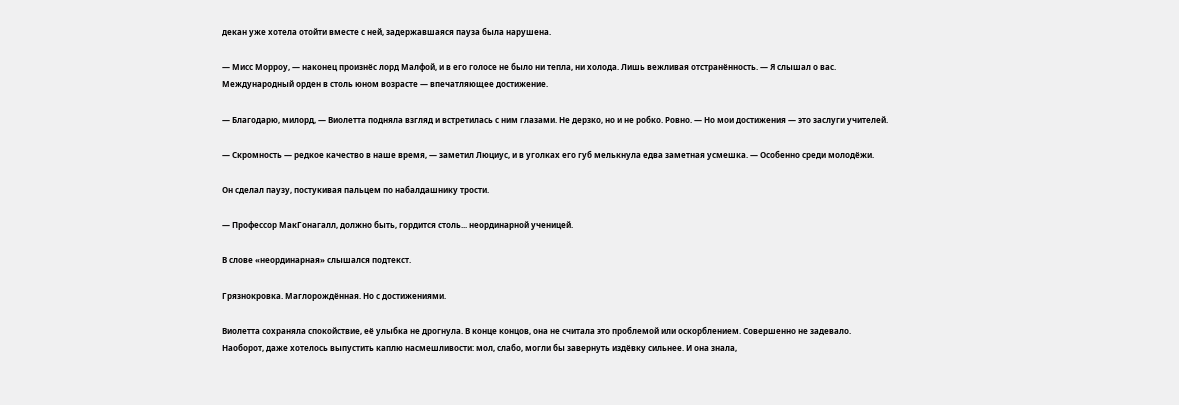декан уже хотела отойти вместе с ней, задержавшаяся пауза была нарушена.

— Мисс Морроу, — наконец произнёс лорд Малфой, и в его голосе не было ни тепла, ни холода. Лишь вежливая отстранённость. — Я слышал о вас. Международный орден в столь юном возрасте — впечатляющее достижение.

— Благодарю, милорд, — Виолетта подняла взгляд и встретилась с ним глазами. Не дерзко, но и не робко. Ровно. — Но мои достижения — это заслуги учителей.

— Скромность — редкое качество в наше время, — заметил Люциус, и в уголках его губ мелькнула едва заметная усмешка. — Особенно среди молодёжи.

Он сделал паузу, постукивая пальцем по набалдашнику трости.

— Профессор МакГонагалл, должно быть, гордится столь... неординарной ученицей.

В слове «неординарная» слышался подтекст.

Грязнокровка. Маглорождённая. Но с достижениями.

Виолетта сохраняла спокойствие, её улыбка не дрогнула. В конце концов, она не считала это проблемой или оскорблением. Совершенно не задевало. Наоборот, даже хотелось выпустить каплю насмешливости: мол, слабо, могли бы завернуть издёвку сильнее. И она знала,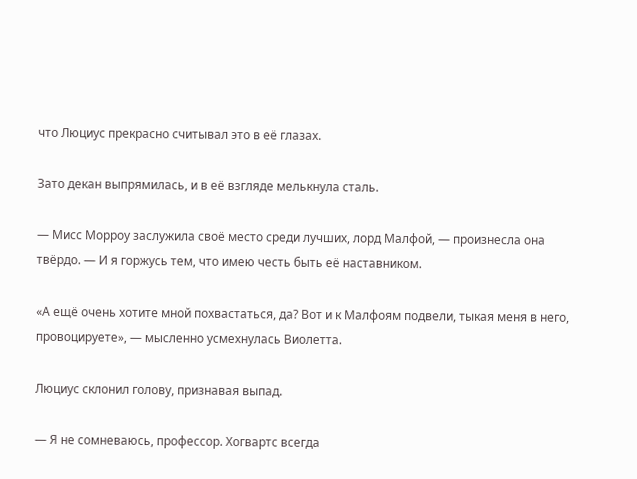что Люциус прекрасно считывал это в её глазах.

Зато декан выпрямилась, и в её взгляде мелькнула сталь.

— Мисс Морроу заслужила своё место среди лучших, лорд Малфой, — произнесла она твёрдо. — И я горжусь тем, что имею честь быть её наставником.

«А ещё очень хотите мной похвастаться, да? Вот и к Малфоям подвели, тыкая меня в него, провоцируете», — мысленно усмехнулась Виолетта.

Люциус склонил голову, признавая выпад.

— Я не сомневаюсь, профессор. Хогвартс всегда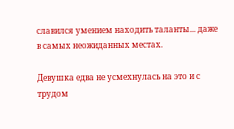славился умением находить таланты... даже в самых неожиданных местах.

Девушка едва не усмехнулась на это и с трудом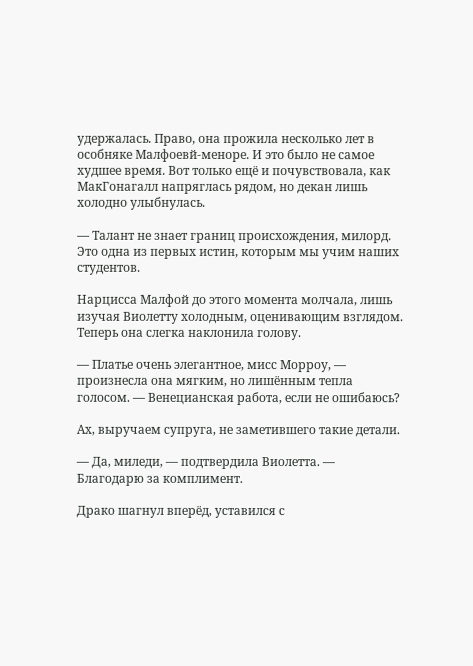удержалась. Право, она прожила несколько лет в особняке Малфоевй-меноре. И это было не самое худшее время. Вот только ещё и почувствовала, как МакГонагалл напряглась рядом, но декан лишь холодно улыбнулась.

— Талант не знает границ происхождения, милорд. Это одна из первых истин, которым мы учим наших студентов.

Нарцисса Малфой до этого момента молчала, лишь изучая Виолетту холодным, оценивающим взглядом. Теперь она слегка наклонила голову.

— Платье очень элегантное, мисс Морроу, — произнесла она мягким, но лишённым тепла голосом. — Венецианская работа, если не ошибаюсь?

Ах, выручаем супруга, не заметившего такие детали.

— Да, миледи, — подтвердила Виолетта. — Благодарю за комплимент.

Драко шагнул вперёд, уставился с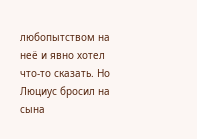любопытством на неё и явно хотел что-то сказать. Но Люциус бросил на сына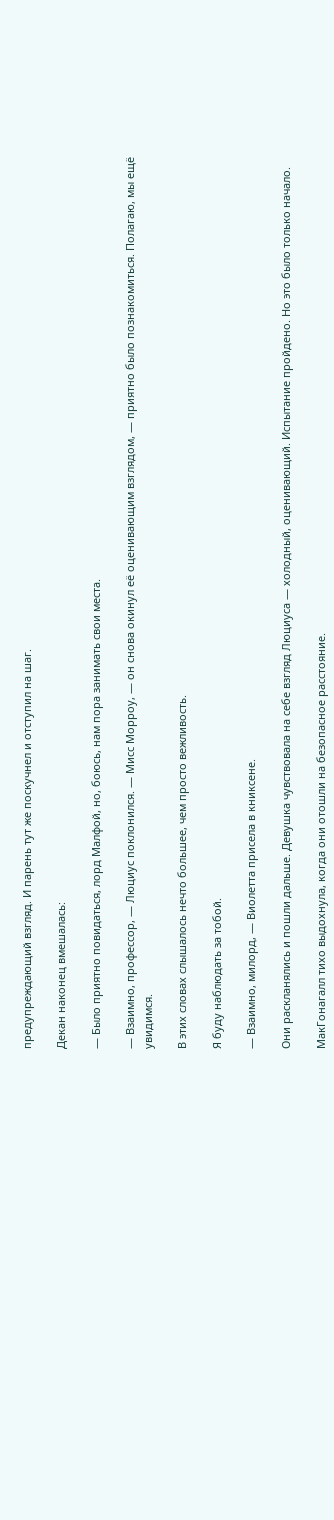предупреждающий взгляд. И парень тут же поскучнел и отступил на шаг.

Декан наконец вмешалась:

— Было приятно повидаться, лорд Малфой, но, боюсь, нам пора занимать свои места.

— Взаимно, профессор, — Люциус поклонился. — Мисс Морроу, — он снова окинул её оценивающим взглядом, — приятно было познакомиться. Полагаю, мы ещё увидимся.

В этих словах слышалось нечто большее, чем просто вежливость.

Я буду наблюдать за тобой.

— Взаимно, милорд, — Виолетта присела в книксене.

Они раскланялись и пошли дальше. Девушка чувствовала на себе взгляд Люциуса — холодный, оценивающий. Испытание пройдено. Но это было только начало.

МакГонагалл тихо выдохнула, когда они отошли на безопасное расстояние.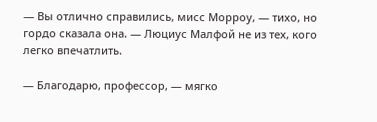— Вы отлично справились, мисс Морроу, — тихо, но гордо сказала она. — Люциус Малфой не из тех, кого легко впечатлить.

— Благодарю, профессор, — мягко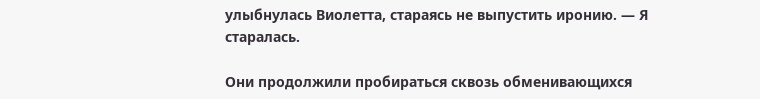улыбнулась Виолетта, стараясь не выпустить иронию. — Я старалась.

Они продолжили пробираться сквозь обменивающихся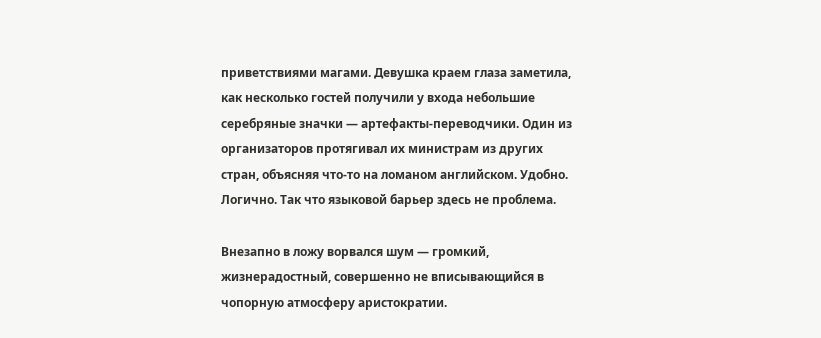приветствиями магами. Девушка краем глаза заметила, как несколько гостей получили у входа небольшие серебряные значки — артефакты-переводчики. Один из организаторов протягивал их министрам из других стран, объясняя что-то на ломаном английском. Удобно. Логично. Так что языковой барьер здесь не проблема.

Внезапно в ложу ворвался шум — громкий, жизнерадостный, совершенно не вписывающийся в чопорную атмосферу аристократии.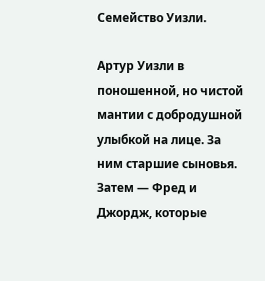Семейство Уизли.

Артур Уизли в поношенной, но чистой мантии с добродушной улыбкой на лице. За ним старшие сыновья. Затем — Фред и Джордж, которые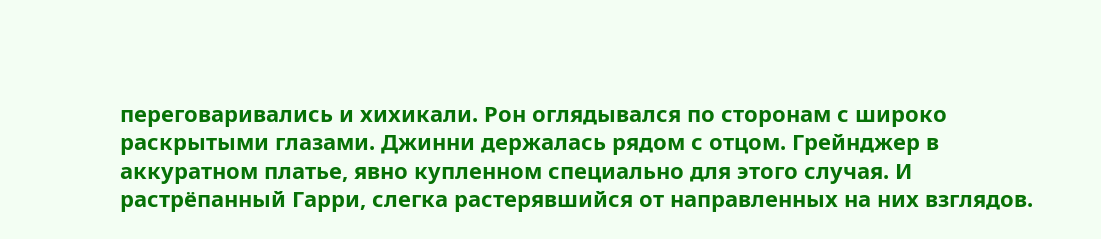переговаривались и хихикали. Рон оглядывался по сторонам с широко раскрытыми глазами. Джинни держалась рядом с отцом. Грейнджер в аккуратном платье, явно купленном специально для этого случая. И растрёпанный Гарри, слегка растерявшийся от направленных на них взглядов.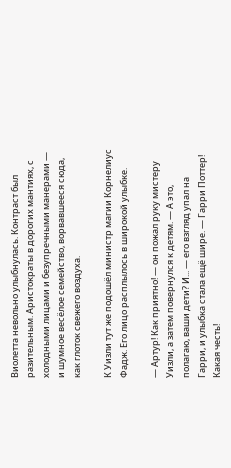Виолетта невольно улыбнулась. Контраст был разительным. Аристократы в дорогих мантиях, с холодными лицами и безупречными манерами — и шумное весёлое семейство, ворвавшееся сюда, как глоток свежего воздуха.

К Уизли тут же подошёл министр магии Корнелиус Фадж. Его лицо расплылось в широкой улыбке.

— Артур! Как приятно! — он пожал руку мистеру Уизли, а затем повернулся к детям. — А это, полагаю, ваши дети? И... — его взгляд упал на Гарри, и улыбка стала ещё шире. — Гарри Поттер! Какая честь!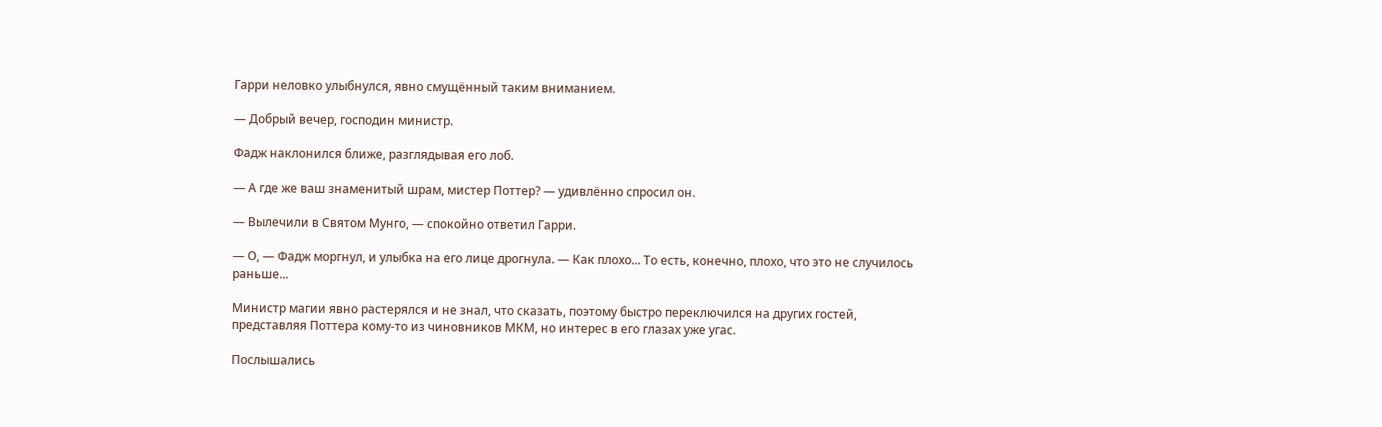Гарри неловко улыбнулся, явно смущённый таким вниманием.

— Добрый вечер, господин министр.

Фадж наклонился ближе, разглядывая его лоб.

— А где же ваш знаменитый шрам, мистер Поттер? — удивлённо спросил он.

— Вылечили в Святом Мунго, — спокойно ответил Гарри.

— О, — Фадж моргнул, и улыбка на его лице дрогнула. — Как плохо... То есть, конечно, плохо, что это не случилось раньше...

Министр магии явно растерялся и не знал, что сказать, поэтому быстро переключился на других гостей, представляя Поттера кому-то из чиновников МКМ, но интерес в его глазах уже угас.

Послышались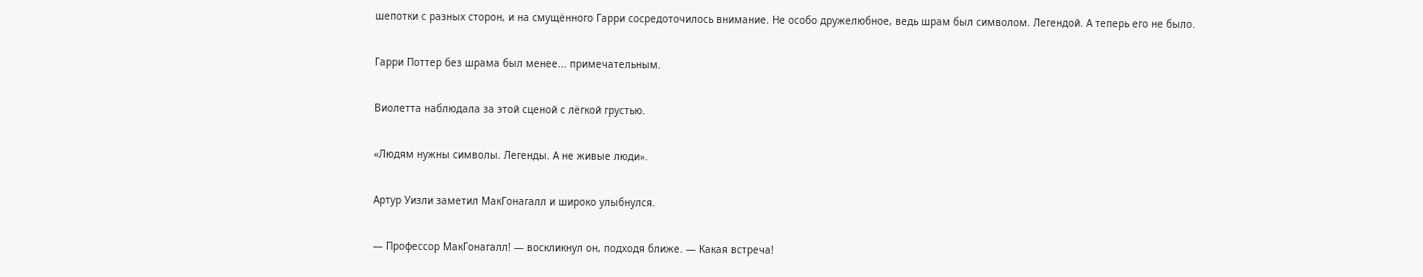шепотки с разных сторон, и на смущённого Гарри сосредоточилось внимание. Не особо дружелюбное, ведь шрам был символом. Легендой. А теперь его не было.

Гарри Поттер без шрама был менее... примечательным.

Виолетта наблюдала за этой сценой с лёгкой грустью.

«Людям нужны символы. Легенды. А не живые люди».

Артур Уизли заметил МакГонагалл и широко улыбнулся.

— Профессор МакГонагалл! — воскликнул он, подходя ближе. — Какая встреча!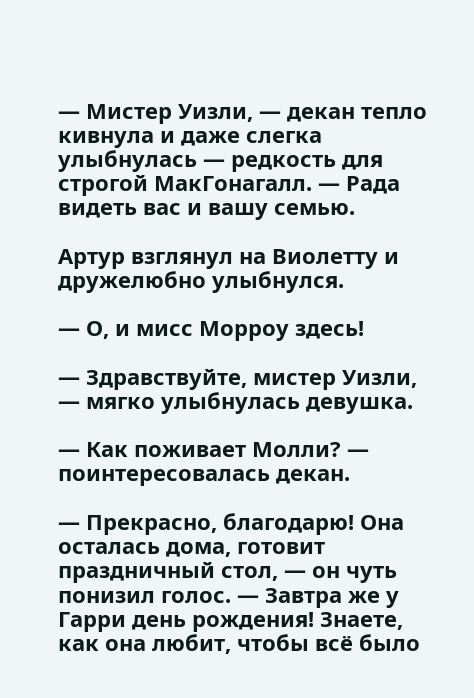— Мистер Уизли, — декан тепло кивнула и даже слегка улыбнулась — редкость для строгой МакГонагалл. — Рада видеть вас и вашу семью.

Артур взглянул на Виолетту и дружелюбно улыбнулся.

— О, и мисс Морроу здесь!

— Здравствуйте, мистер Уизли, — мягко улыбнулась девушка.

— Как поживает Молли? — поинтересовалась декан.

— Прекрасно, благодарю! Она осталась дома, готовит праздничный стол, — он чуть понизил голос. — Завтра же у Гарри день рождения! Знаете, как она любит, чтобы всё было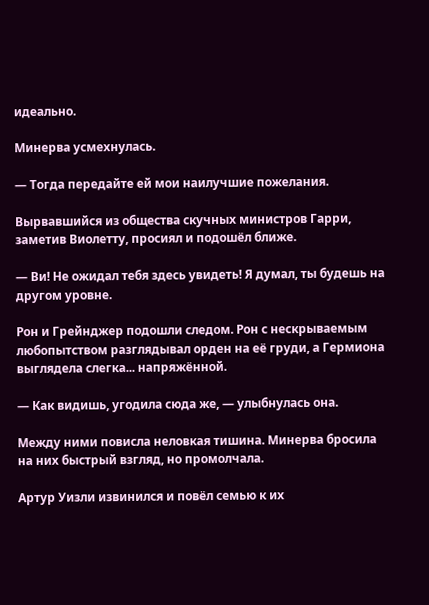идеально.

Минерва усмехнулась.

— Тогда передайте ей мои наилучшие пожелания.

Вырвавшийся из общества скучных министров Гарри, заметив Виолетту, просиял и подошёл ближе.

— Ви! Не ожидал тебя здесь увидеть! Я думал, ты будешь на другом уровне.

Рон и Грейнджер подошли следом. Рон с нескрываемым любопытством разглядывал орден на её груди, а Гермиона выглядела слегка... напряжённой.

— Как видишь, угодила сюда же, — улыбнулась она.

Между ними повисла неловкая тишина. Минерва бросила на них быстрый взгляд, но промолчала.

Артур Уизли извинился и повёл семью к их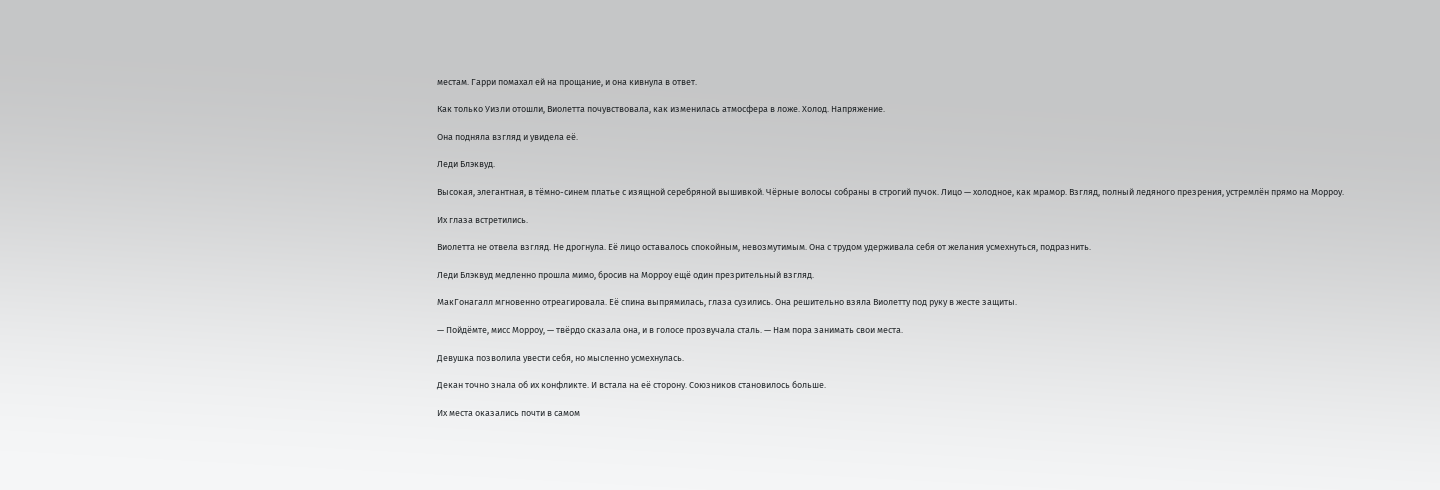местам. Гарри помахал ей на прощание, и она кивнула в ответ.

Как только Уизли отошли, Виолетта почувствовала, как изменилась атмосфера в ложе. Холод. Напряжение.

Она подняла взгляд и увидела её.

Леди Блэквуд.

Высокая, элегантная, в тёмно-синем платье с изящной серебряной вышивкой. Чёрные волосы собраны в строгий пучок. Лицо — холодное, как мрамор. Взгляд, полный ледяного презрения, устремлён прямо на Морроу.

Их глаза встретились.

Виолетта не отвела взгляд. Не дрогнула. Её лицо оставалось спокойным, невозмутимым. Она с трудом удерживала себя от желания усмехнуться, подразнить.

Леди Блэквуд медленно прошла мимо, бросив на Морроу ещё один презрительный взгляд.

МакГонагалл мгновенно отреагировала. Её спина выпрямилась, глаза сузились. Она решительно взяла Виолетту под руку в жесте защиты.

— Пойдёмте, мисс Морроу, — твёрдо сказала она, и в голосе прозвучала сталь. — Нам пора занимать свои места.

Девушка позволила увести себя, но мысленно усмехнулась.

Декан точно знала об их конфликте. И встала на её сторону. Союзников становилось больше.

Их места оказались почти в самом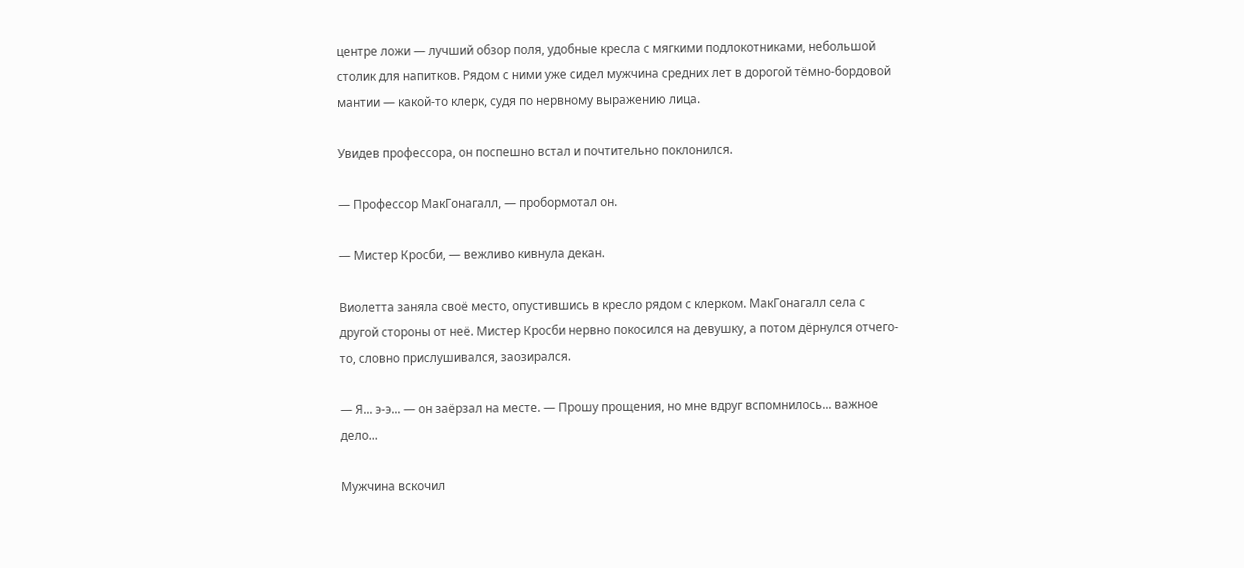центре ложи — лучший обзор поля, удобные кресла с мягкими подлокотниками, небольшой столик для напитков. Рядом с ними уже сидел мужчина средних лет в дорогой тёмно-бордовой мантии — какой-то клерк, судя по нервному выражению лица.

Увидев профессора, он поспешно встал и почтительно поклонился.

— Профессор МакГонагалл, — пробормотал он.

— Мистер Кросби, — вежливо кивнула декан.

Виолетта заняла своё место, опустившись в кресло рядом с клерком. МакГонагалл села с другой стороны от неё. Мистер Кросби нервно покосился на девушку, а потом дёрнулся отчего-то, словно прислушивался, заозирался.

— Я... э-э... — он заёрзал на месте. — Прошу прощения, но мне вдруг вспомнилось... важное дело...

Мужчина вскочил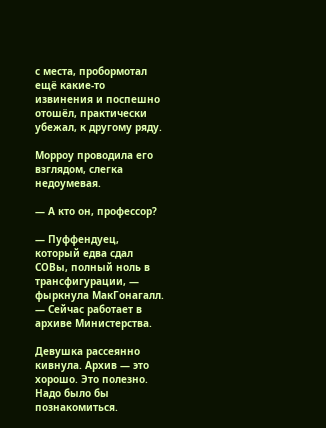с места, пробормотал ещё какие-то извинения и поспешно отошёл, практически убежал, к другому ряду.

Морроу проводила его взглядом, слегка недоумевая.

— А кто он, профессор?

— Пуффендуец, который едва сдал СОВы, полный ноль в трансфигурации, — фыркнула МакГонагалл. — Сейчас работает в архиве Министерства.

Девушка рассеянно кивнула. Архив — это хорошо. Это полезно. Надо было бы познакомиться.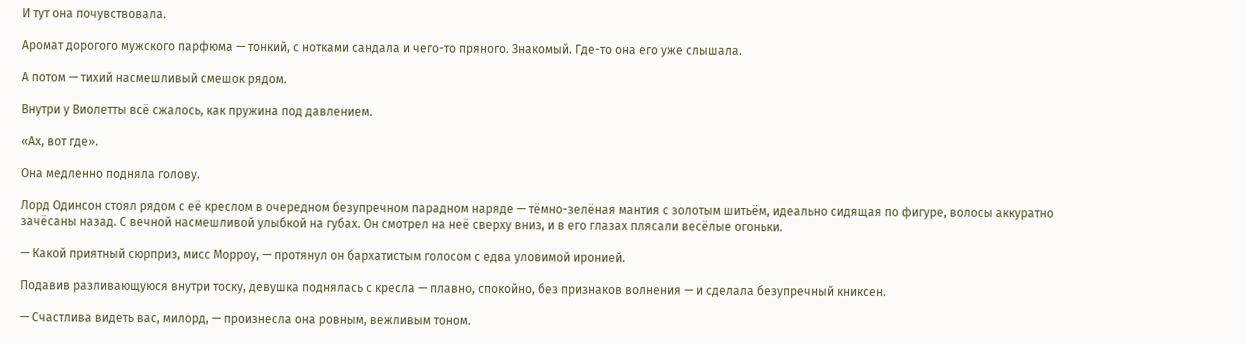И тут она почувствовала.

Аромат дорогого мужского парфюма — тонкий, с нотками сандала и чего-то пряного. Знакомый. Где-то она его уже слышала.

А потом — тихий насмешливый смешок рядом.

Внутри у Виолетты всё сжалось, как пружина под давлением.

«Ах, вот где».

Она медленно подняла голову.

Лорд Одинсон стоял рядом с её креслом в очередном безупречном парадном наряде — тёмно-зелёная мантия с золотым шитьём, идеально сидящая по фигуре, волосы аккуратно зачёсаны назад. С вечной насмешливой улыбкой на губах. Он смотрел на неё сверху вниз, и в его глазах плясали весёлые огоньки.

— Какой приятный сюрприз, мисс Морроу, — протянул он бархатистым голосом с едва уловимой иронией.

Подавив разливающуюся внутри тоску, девушка поднялась с кресла — плавно, спокойно, без признаков волнения — и сделала безупречный книксен.

— Счастлива видеть вас, милорд, — произнесла она ровным, вежливым тоном.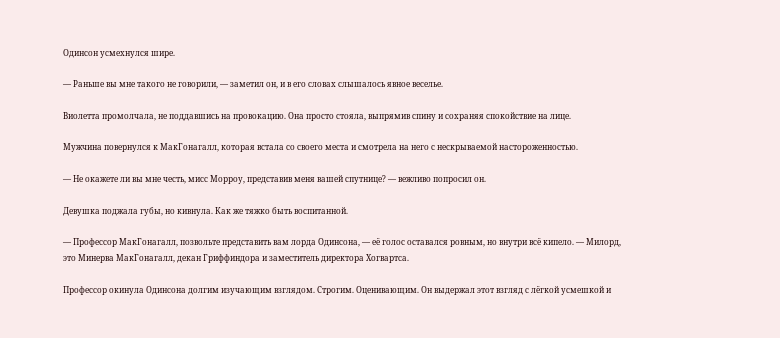Одинсон усмехнулся шире.

— Раньше вы мне такого не говорили, — заметил он, и в его словах слышалось явное веселье.

Виолетта промолчала, не поддавшись на провокацию. Она просто стояла, выпрямив спину и сохраняя спокойствие на лице.

Мужчина повернулся к МакГонагалл, которая встала со своего места и смотрела на него с нескрываемой настороженностью.

— Не окажете ли вы мне честь, мисс Морроу, представив меня вашей спутнице? — вежливо попросил он.

Девушка поджала губы, но кивнула. Как же тяжко быть воспитанной.

— Профессор МакГонагалл, позвольте представить вам лорда Одинсона, — её голос оставался ровным, но внутри всё кипело. — Милорд, это Минерва МакГонагалл, декан Гриффиндора и заместитель директора Хогвартса.

Профессор окинула Одинсона долгим изучающим взглядом. Строгим. Оценивающим. Он выдержал этот взгляд с лёгкой усмешкой и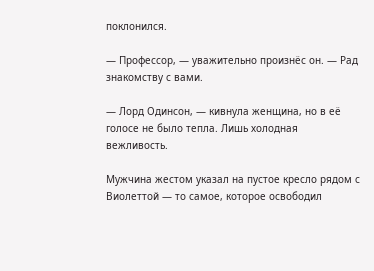поклонился.

— Профессор, — уважительно произнёс он. — Рад знакомству с вами.

— Лорд Одинсон, — кивнула женщина, но в её голосе не было тепла. Лишь холодная вежливость.

Мужчина жестом указал на пустое кресло рядом с Виолеттой — то самое, которое освободил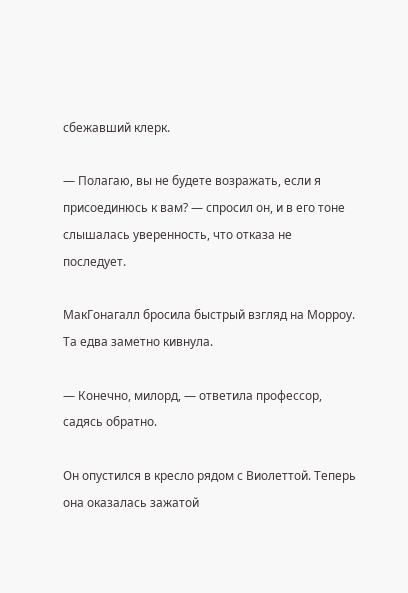сбежавший клерк.

— Полагаю, вы не будете возражать, если я присоединюсь к вам? — спросил он, и в его тоне слышалась уверенность, что отказа не последует.

МакГонагалл бросила быстрый взгляд на Морроу. Та едва заметно кивнула.

— Конечно, милорд, — ответила профессор, садясь обратно.

Он опустился в кресло рядом с Виолеттой. Теперь она оказалась зажатой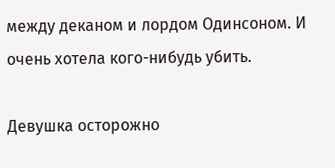между деканом и лордом Одинсоном. И очень хотела кого-нибудь убить.

Девушка осторожно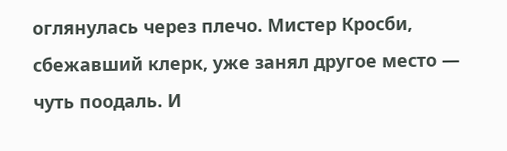оглянулась через плечо. Мистер Кросби, сбежавший клерк, уже занял другое место — чуть поодаль. И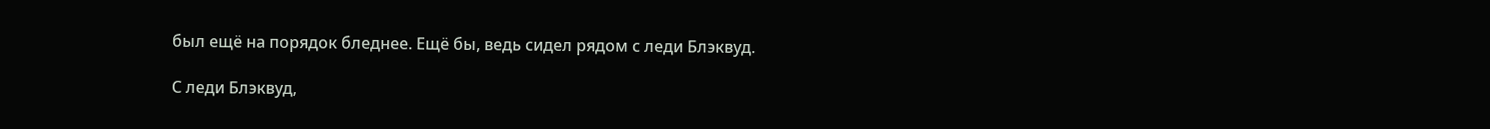был ещё на порядок бледнее. Ещё бы, ведь сидел рядом с леди Блэквуд.

С леди Блэквуд,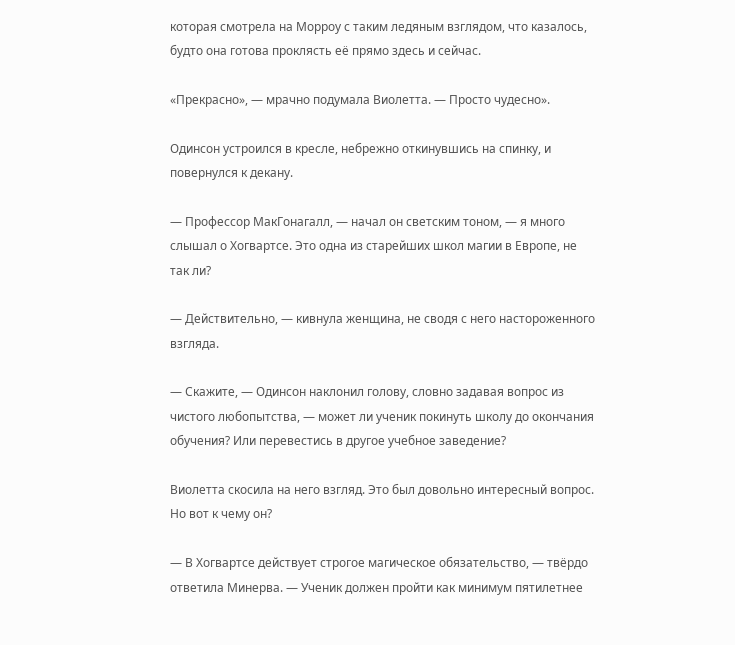которая смотрела на Морроу с таким ледяным взглядом, что казалось, будто она готова проклясть её прямо здесь и сейчас.

«Прекрасно», — мрачно подумала Виолетта. — Просто чудесно».

Одинсон устроился в кресле, небрежно откинувшись на спинку, и повернулся к декану.

— Профессор МакГонагалл, — начал он светским тоном, — я много слышал о Хогвартсе. Это одна из старейших школ магии в Европе, не так ли?

— Действительно, — кивнула женщина, не сводя с него настороженного взгляда.

— Скажите, — Одинсон наклонил голову, словно задавая вопрос из чистого любопытства, — может ли ученик покинуть школу до окончания обучения? Или перевестись в другое учебное заведение?

Виолетта скосила на него взгляд. Это был довольно интересный вопрос. Но вот к чему он?

— В Хогвартсе действует строгое магическое обязательство, — твёрдо ответила Минерва. — Ученик должен пройти как минимум пятилетнее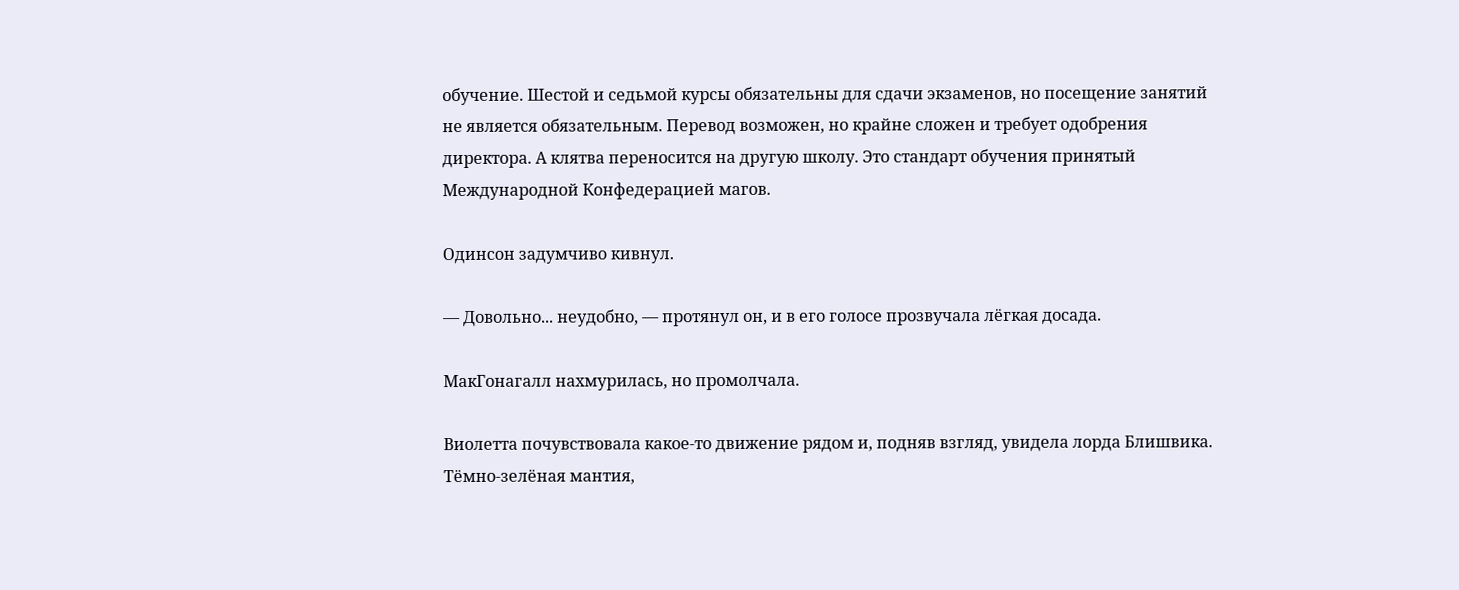обучение. Шестой и седьмой курсы обязательны для сдачи экзаменов, но посещение занятий не является обязательным. Перевод возможен, но крайне сложен и требует одобрения директора. А клятва переносится на другую школу. Это стандарт обучения принятый Международной Конфедерацией магов.

Одинсон задумчиво кивнул.

— Довольно... неудобно, — протянул он, и в его голосе прозвучала лёгкая досада.

МакГонагалл нахмурилась, но промолчала.

Виолетта почувствовала какое-то движение рядом и, подняв взгляд, увидела лорда Блишвика. Тёмно-зелёная мантия,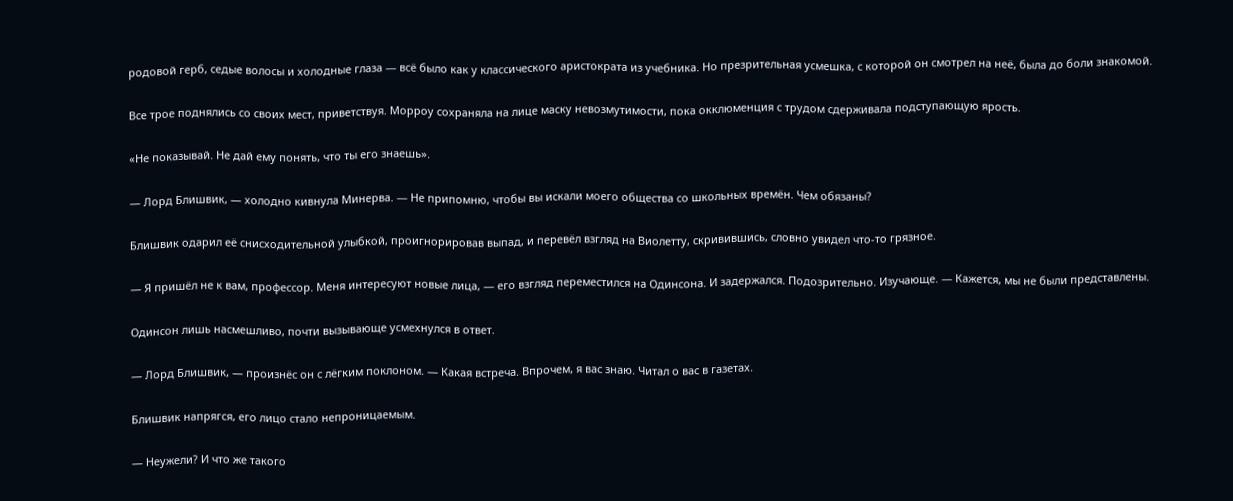родовой герб, седые волосы и холодные глаза — всё было как у классического аристократа из учебника. Но презрительная усмешка, с которой он смотрел на неё, была до боли знакомой.

Все трое поднялись со своих мест, приветствуя. Морроу сохраняла на лице маску невозмутимости, пока окклюменция с трудом сдерживала подступающую ярость.

«Не показывай. Не дай ему понять, что ты его знаешь».

— Лорд Блишвик, — холодно кивнула Минерва. — Не припомню, чтобы вы искали моего общества со школьных времён. Чем обязаны?

Блишвик одарил её снисходительной улыбкой, проигнорировав выпад, и перевёл взгляд на Виолетту, скривившись, словно увидел что-то грязное.

— Я пришёл не к вам, профессор. Меня интересуют новые лица, — его взгляд переместился на Одинсона. И задержался. Подозрительно. Изучающе. — Кажется, мы не были представлены.

Одинсон лишь насмешливо, почти вызывающе усмехнулся в ответ.

— Лорд Блишвик, — произнёс он с лёгким поклоном. — Какая встреча. Впрочем, я вас знаю. Читал о вас в газетах.

Блишвик напрягся, его лицо стало непроницаемым.

— Неужели? И что же такого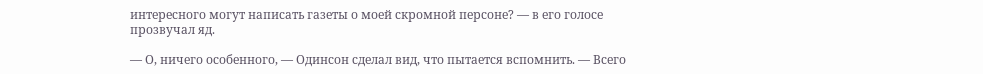интересного могут написать газеты о моей скромной персоне? — в его голосе прозвучал яд.

— О, ничего особенного, — Одинсон сделал вид, что пытается вспомнить. — Всего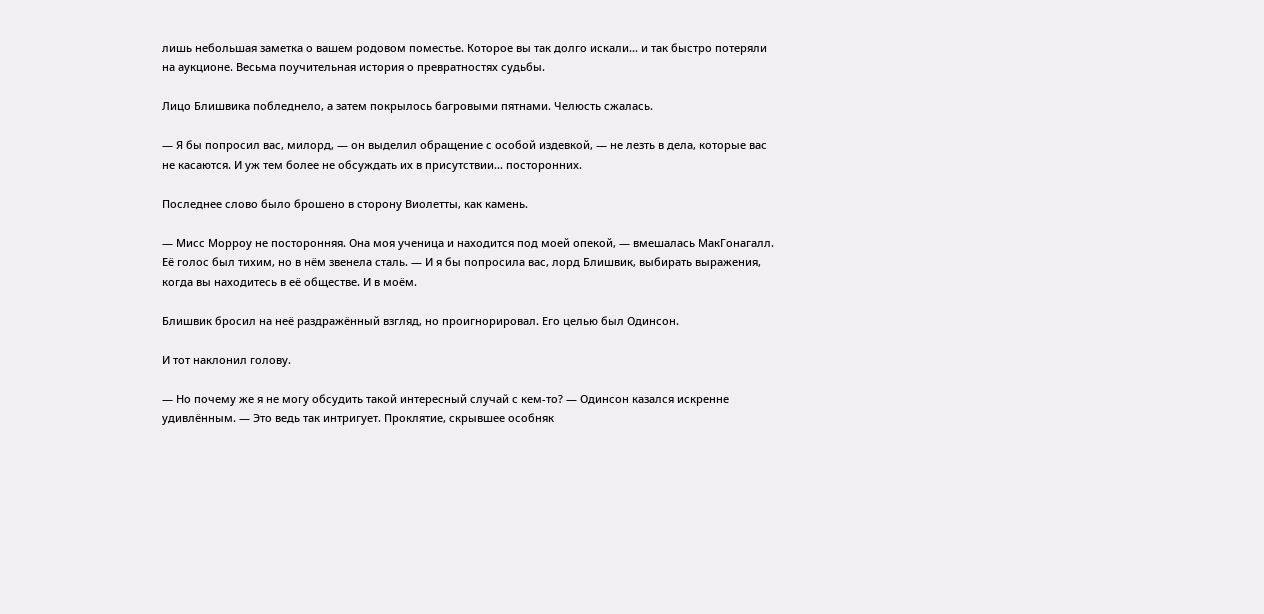лишь небольшая заметка о вашем родовом поместье. Которое вы так долго искали... и так быстро потеряли на аукционе. Весьма поучительная история о превратностях судьбы.

Лицо Блишвика побледнело, а затем покрылось багровыми пятнами. Челюсть сжалась.

— Я бы попросил вас, милорд, — он выделил обращение с особой издевкой, — не лезть в дела, которые вас не касаются. И уж тем более не обсуждать их в присутствии... посторонних.

Последнее слово было брошено в сторону Виолетты, как камень.

— Мисс Морроу не посторонняя. Она моя ученица и находится под моей опекой, — вмешалась МакГонагалл. Её голос был тихим, но в нём звенела сталь. — И я бы попросила вас, лорд Блишвик, выбирать выражения, когда вы находитесь в её обществе. И в моём.

Блишвик бросил на неё раздражённый взгляд, но проигнорировал. Его целью был Одинсон.

И тот наклонил голову.

— Но почему же я не могу обсудить такой интересный случай с кем-то? — Одинсон казался искренне удивлённым. — Это ведь так интригует. Проклятие, скрывшее особняк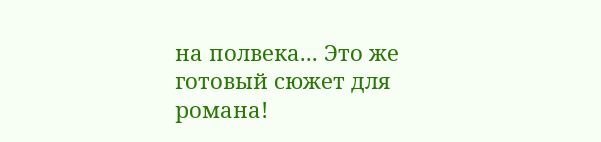на полвека... Это же готовый сюжет для романа!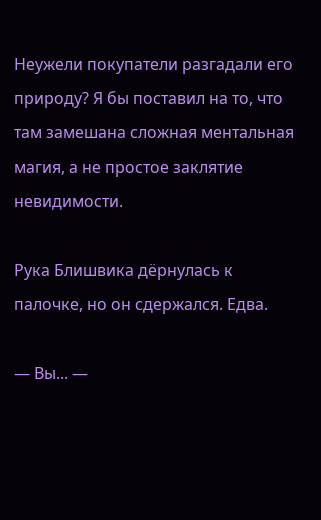Неужели покупатели разгадали его природу? Я бы поставил на то, что там замешана сложная ментальная магия, а не простое заклятие невидимости.

Рука Блишвика дёрнулась к палочке, но он сдержался. Едва.

— Вы... —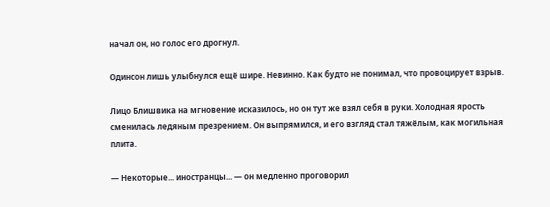начал он, но голос его дрогнул.

Одинсон лишь улыбнулся ещё шире. Невинно. Как будто не понимал, что провоцирует взрыв.

Лицо Блишвика на мгновение исказилось, но он тут же взял себя в руки. Холодная ярость сменилась ледяным презрением. Он выпрямился, и его взгляд стал тяжёлым, как могильная плита.

— Некоторые... иностранцы... — он медленно проговорил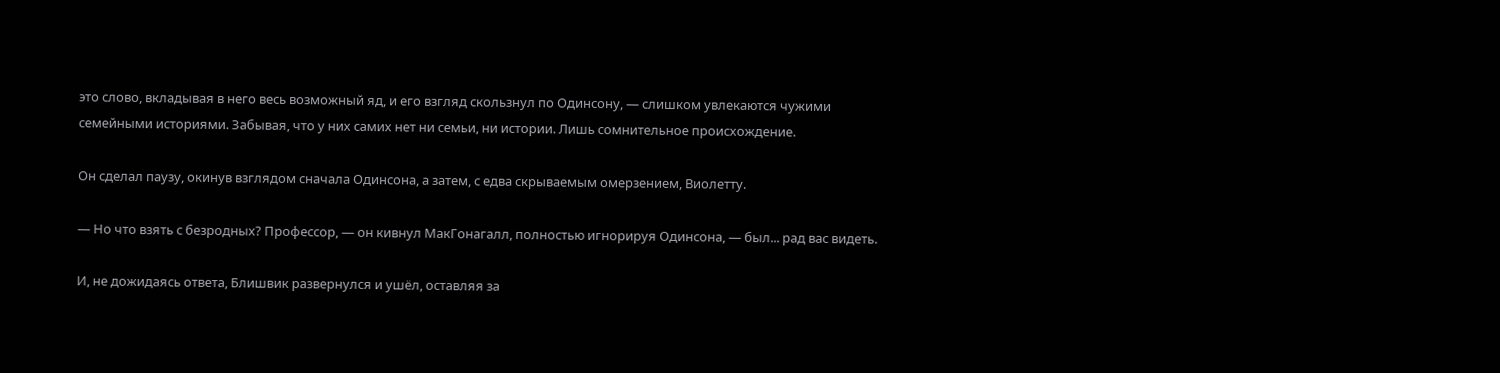это слово, вкладывая в него весь возможный яд, и его взгляд скользнул по Одинсону, — слишком увлекаются чужими семейными историями. Забывая, что у них самих нет ни семьи, ни истории. Лишь сомнительное происхождение.

Он сделал паузу, окинув взглядом сначала Одинсона, а затем, с едва скрываемым омерзением, Виолетту.

— Но что взять с безродных? Профессор, — он кивнул МакГонагалл, полностью игнорируя Одинсона, — был... рад вас видеть.

И, не дожидаясь ответа, Блишвик развернулся и ушёл, оставляя за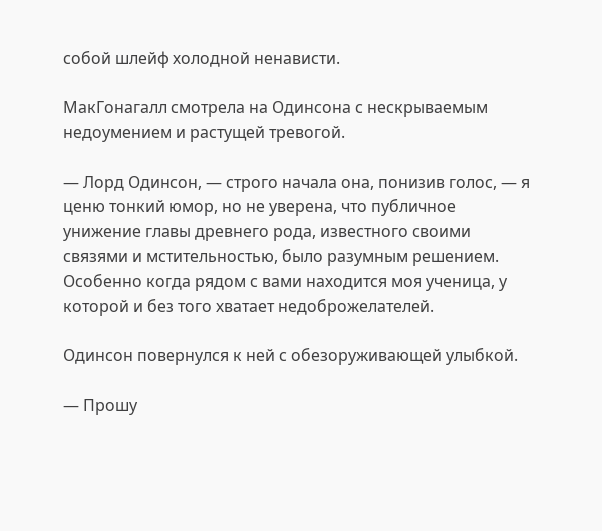собой шлейф холодной ненависти.

МакГонагалл смотрела на Одинсона с нескрываемым недоумением и растущей тревогой.

— Лорд Одинсон, — строго начала она, понизив голос, — я ценю тонкий юмор, но не уверена, что публичное унижение главы древнего рода, известного своими связями и мстительностью, было разумным решением. Особенно когда рядом с вами находится моя ученица, у которой и без того хватает недоброжелателей.

Одинсон повернулся к ней с обезоруживающей улыбкой.

— Прошу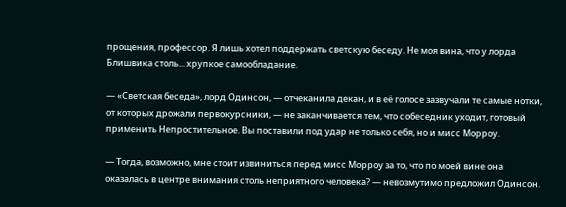прощения, профессор. Я лишь хотел поддержать светскую беседу. Не моя вина, что у лорда Блишвика столь... хрупкое самообладание.

— «Светская беседа», лорд Одинсон, — отчеканила декан, и в её голосе зазвучали те самые нотки, от которых дрожали первокурсники, — не заканчивается тем, что собеседник уходит, готовый применить Непростительное. Вы поставили под удар не только себя, но и мисс Морроу.

— Тогда, возможно, мне стоит извиниться перед мисс Морроу за то, что по моей вине она оказалась в центре внимания столь неприятного человека? — невозмутимо предложил Одинсон.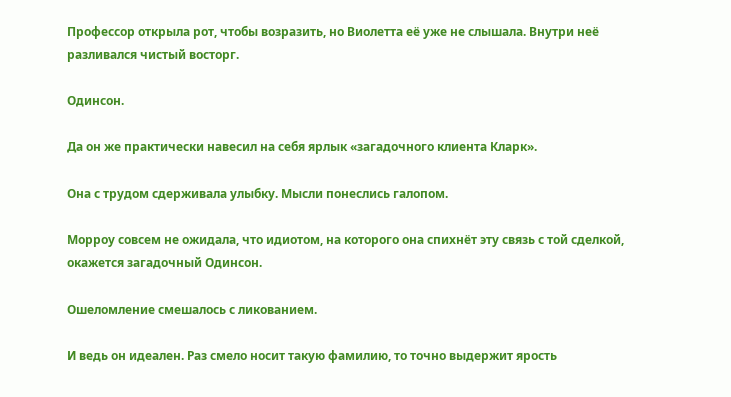Профессор открыла рот, чтобы возразить, но Виолетта её уже не слышала. Внутри неё разливался чистый восторг.

Одинсон.

Да он же практически навесил на себя ярлык «загадочного клиента Кларк».

Она с трудом сдерживала улыбку. Мысли понеслись галопом.

Морроу совсем не ожидала, что идиотом, на которого она спихнёт эту связь с той сделкой, окажется загадочный Одинсон.

Ошеломление смешалось с ликованием.

И ведь он идеален. Раз смело носит такую фамилию, то точно выдержит ярость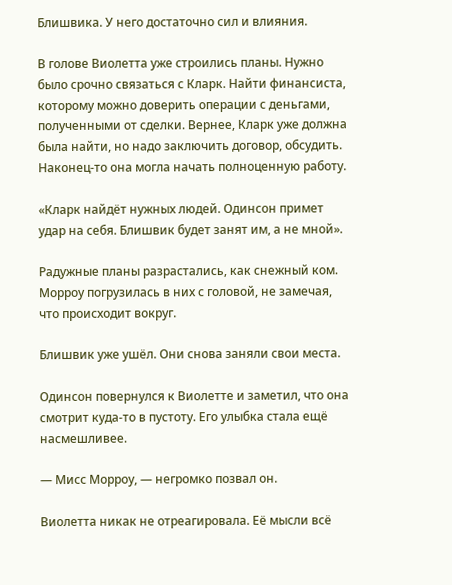Блишвика. У него достаточно сил и влияния.

В голове Виолетта уже строились планы. Нужно было срочно связаться с Кларк. Найти финансиста, которому можно доверить операции с деньгами, полученными от сделки. Вернее, Кларк уже должна была найти, но надо заключить договор, обсудить. Наконец-то она могла начать полноценную работу.

«Кларк найдёт нужных людей. Одинсон примет удар на себя. Блишвик будет занят им, а не мной».

Радужные планы разрастались, как снежный ком. Морроу погрузилась в них с головой, не замечая, что происходит вокруг.

Блишвик уже ушёл. Они снова заняли свои места.

Одинсон повернулся к Виолетте и заметил, что она смотрит куда-то в пустоту. Его улыбка стала ещё насмешливее.

— Мисс Морроу, — негромко позвал он.

Виолетта никак не отреагировала. Её мысли всё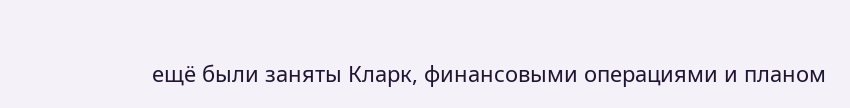ещё были заняты Кларк, финансовыми операциями и планом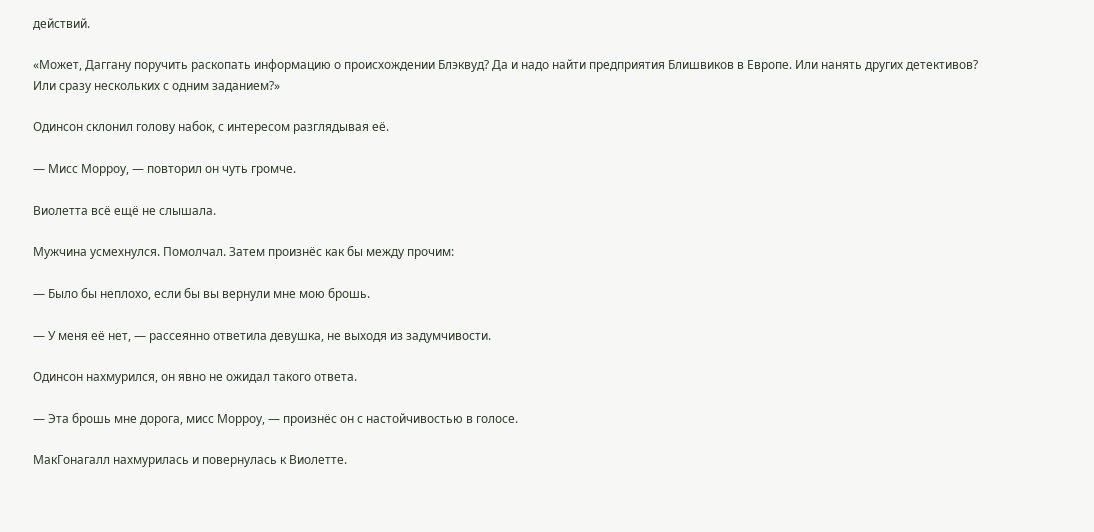действий.

«Может, Даггану поручить раскопать информацию о происхождении Блэквуд? Да и надо найти предприятия Блишвиков в Европе. Или нанять других детективов? Или сразу нескольких с одним заданием?»

Одинсон склонил голову набок, с интересом разглядывая её.

— Мисс Морроу, — повторил он чуть громче.

Виолетта всё ещё не слышала.

Мужчина усмехнулся. Помолчал. Затем произнёс как бы между прочим:

— Было бы неплохо, если бы вы вернули мне мою брошь.

— У меня её нет, — рассеянно ответила девушка, не выходя из задумчивости.

Одинсон нахмурился, он явно не ожидал такого ответа.

— Эта брошь мне дорога, мисс Морроу, — произнёс он с настойчивостью в голосе.

МакГонагалл нахмурилась и повернулась к Виолетте.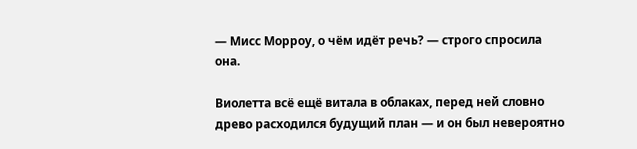— Мисс Морроу, о чём идёт речь? — строго спросила она.

Виолетта всё ещё витала в облаках, перед ней словно древо расходился будущий план — и он был невероятно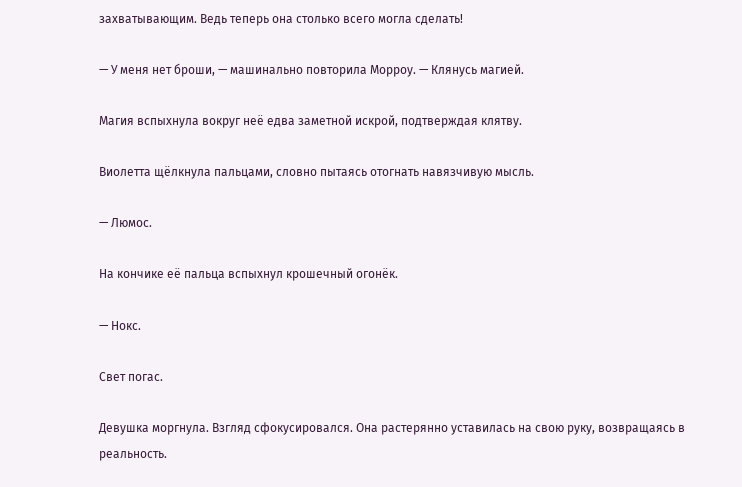захватывающим. Ведь теперь она столько всего могла сделать!

— У меня нет броши, — машинально повторила Морроу. — Клянусь магией.

Магия вспыхнула вокруг неё едва заметной искрой, подтверждая клятву.

Виолетта щёлкнула пальцами, словно пытаясь отогнать навязчивую мысль.

— Люмос.

На кончике её пальца вспыхнул крошечный огонёк.

— Нокс.

Свет погас.

Девушка моргнула. Взгляд сфокусировался. Она растерянно уставилась на свою руку, возвращаясь в реальность.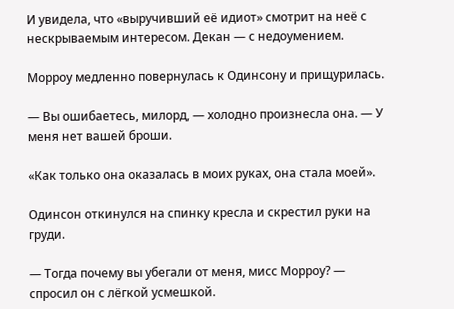И увидела, что «выручивший её идиот» смотрит на неё с нескрываемым интересом. Декан — с недоумением.

Морроу медленно повернулась к Одинсону и прищурилась.

— Вы ошибаетесь, милорд, — холодно произнесла она. — У меня нет вашей броши.

«Как только она оказалась в моих руках, она стала моей».

Одинсон откинулся на спинку кресла и скрестил руки на груди.

— Тогда почему вы убегали от меня, мисс Морроу? — спросил он с лёгкой усмешкой.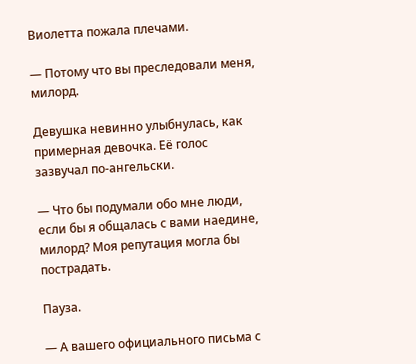Виолетта пожала плечами.

— Потому что вы преследовали меня, милорд.

Девушка невинно улыбнулась, как примерная девочка. Её голос зазвучал по-ангельски.

— Что бы подумали обо мне люди, если бы я общалась с вами наедине, милорд? Моя репутация могла бы пострадать.

Пауза.

— А вашего официального письма с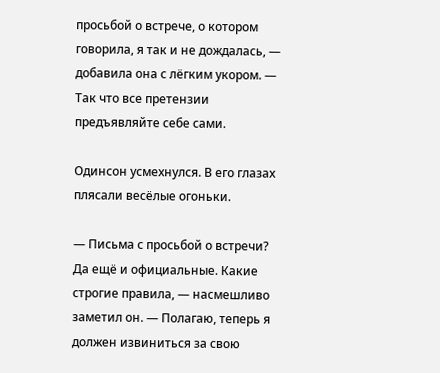просьбой о встрече, о котором говорила, я так и не дождалась, — добавила она с лёгким укором. — Так что все претензии предъявляйте себе сами.

Одинсон усмехнулся. В его глазах плясали весёлые огоньки.

— Письма с просьбой о встречи? Да ещё и официальные. Какие строгие правила, — насмешливо заметил он. — Полагаю, теперь я должен извиниться за свою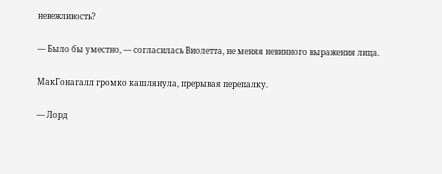невежливость?

— Было бы уместно, — согласилась Виолетта, не меняя невинного выражения лица.

МакГонагалл громко кашлянула, прерывая перепалку.

— Лорд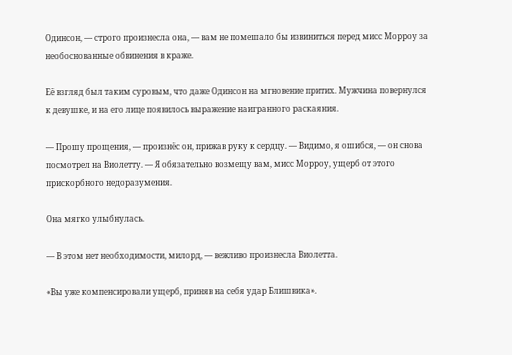Одинсон, — строго произнесла она, — вам не помешало бы извиниться перед мисс Морроу за необоснованные обвинения в краже.

Её взгляд был таким суровым, что даже Одинсон на мгновение притих. Мужчина повернулся к девушке, и на его лице появилось выражение наигранного раскаяния.

— Прошу прощения, — произнёс он, прижав руку к сердцу. — Видимо, я ошибся, — он снова посмотрел на Виолетту. — Я обязательно возмещу вам, мисс Морроу, ущерб от этого прискорбного недоразумения.

Она мягко улыбнулась.

— В этом нет необходимости, милорд, — вежливо произнесла Виолетта.

«Вы уже компенсировали ущерб, приняв на себя удар Блишвика».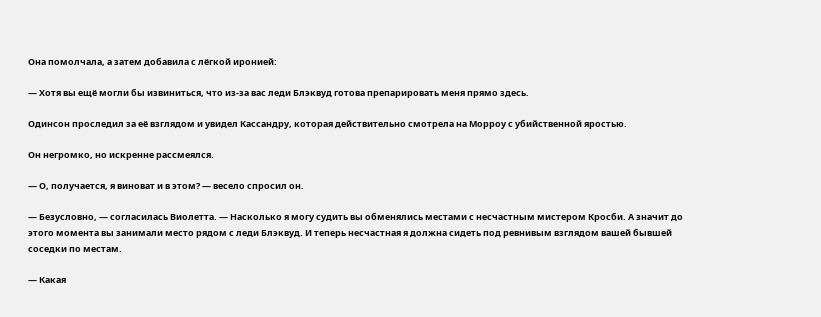Она помолчала, а затем добавила с лёгкой иронией:

— Хотя вы ещё могли бы извиниться, что из-за вас леди Блэквуд готова препарировать меня прямо здесь.

Одинсон проследил за её взглядом и увидел Кассандру, которая действительно смотрела на Морроу с убийственной яростью.

Он негромко, но искренне рассмеялся.

— О, получается, я виноват и в этом? — весело спросил он.

— Безусловно, — согласилась Виолетта. — Насколько я могу судить вы обменялись местами с несчастным мистером Кросби. А значит до этого момента вы занимали место рядом с леди Блэквуд. И теперь несчастная я должна сидеть под ревнивым взглядом вашей бывшей соседки по местам.

— Какая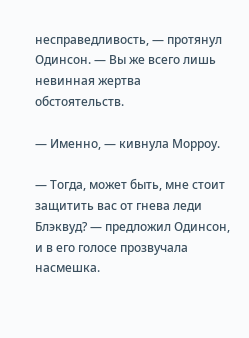несправедливость, — протянул Одинсон. — Вы же всего лишь невинная жертва обстоятельств.

— Именно, — кивнула Морроу.

— Тогда, может быть, мне стоит защитить вас от гнева леди Блэквуд? — предложил Одинсон, и в его голосе прозвучала насмешка.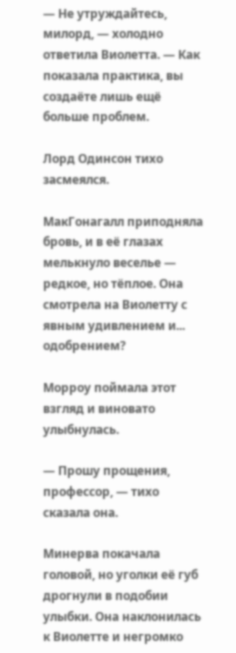— Не утруждайтесь, милорд, — холодно ответила Виолетта. — Как показала практика, вы создаёте лишь ещё больше проблем.

Лорд Одинсон тихо засмеялся.

МакГонагалл приподняла бровь, и в её глазах мелькнуло веселье — редкое, но тёплое. Она смотрела на Виолетту с явным удивлением и... одобрением?

Морроу поймала этот взгляд и виновато улыбнулась.

— Прошу прощения, профессор, — тихо сказала она.

Минерва покачала головой, но уголки её губ дрогнули в подобии улыбки. Она наклонилась к Виолетте и негромко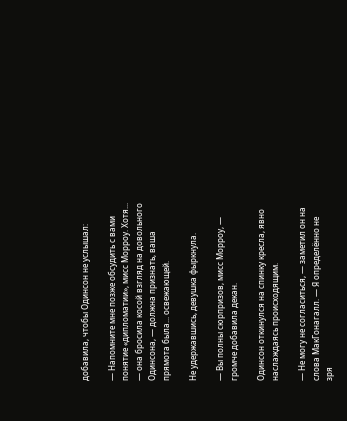добавила, чтобы Одинсон не услышал:

— Напомните мне позже обсудить с вами понятие «дипломатии», мисс Морроу. Хотя... — она бросила косой взгляд на довольного Одинсона, — должна признать, ваша прямота была... освежающей.

Не удержавшись, девушка фыркнула.

— Вы полны сюрпризов, мисс Морроу, — громче добавила декан.

Одинсон откинулся на спинку кресла, явно наслаждаясь происходящим.

— Не могу не согласиться, — заметил он на слова МакГонагалл. — Я определённо не зря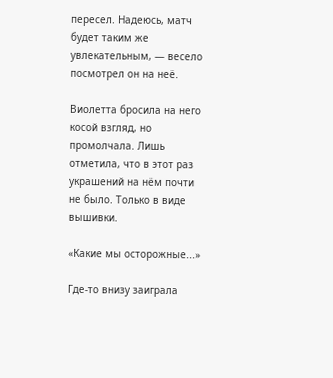пересел. Надеюсь, матч будет таким же увлекательным, — весело посмотрел он на неё.

Виолетта бросила на него косой взгляд, но промолчала. Лишь отметила, что в этот раз украшений на нём почти не было. Только в виде вышивки.

«Какие мы осторожные...»

Где-то внизу заиграла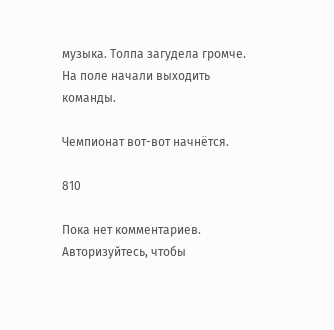музыка. Толпа загудела громче. На поле начали выходить команды.

Чемпионат вот-вот начнётся.

810

Пока нет комментариев. Авторизуйтесь, чтобы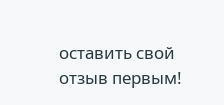оставить свой отзыв первым!